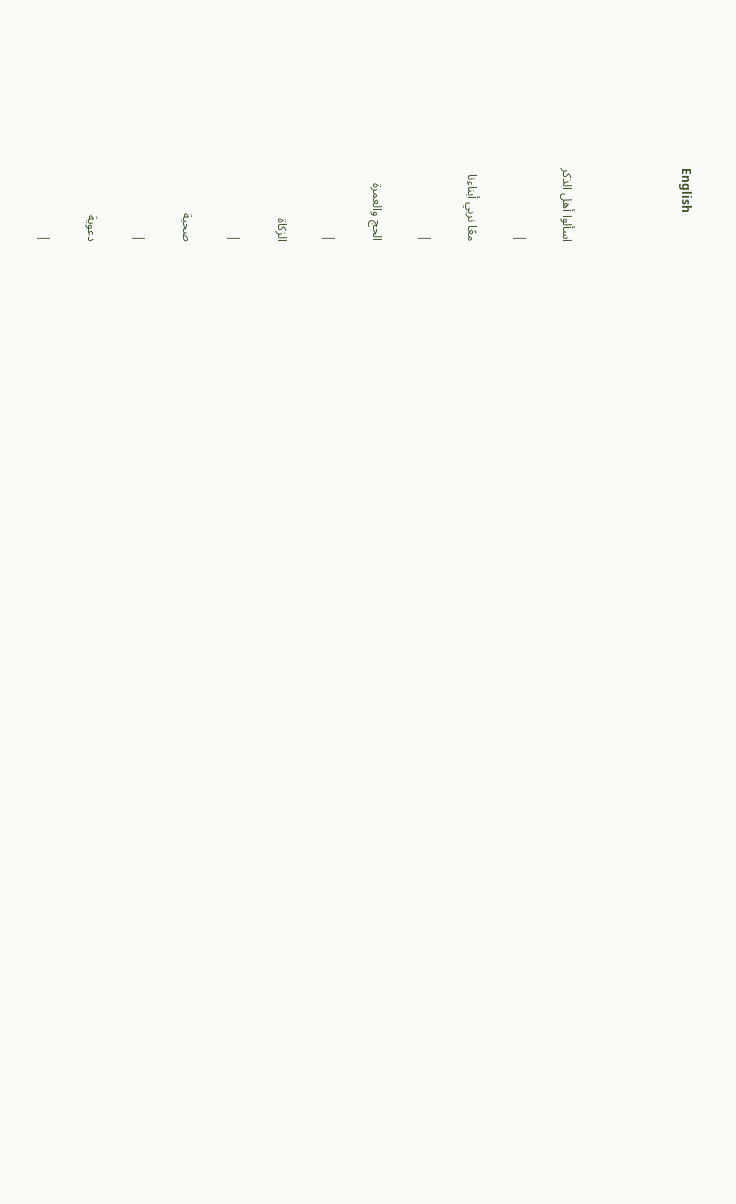English




اسألوا أهل الذكر

|

معًا نربي أبناءنا

|

الحج والعمرة

|

الزكاة

|

صحية

|

دعوية

|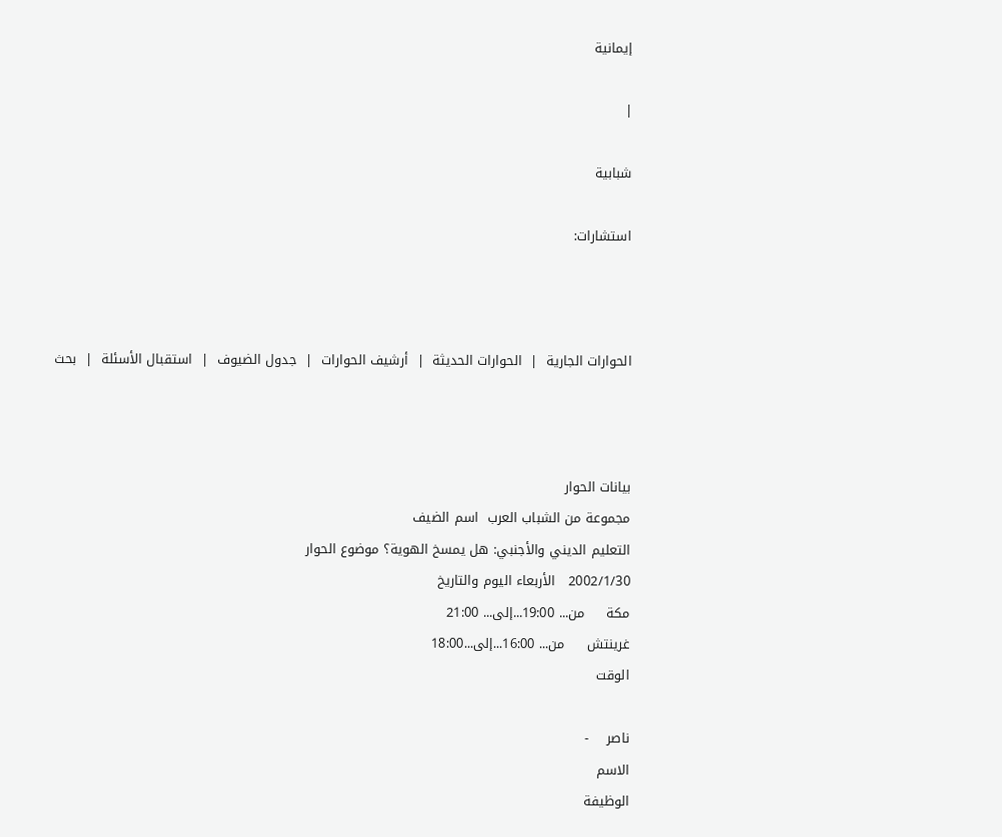إيمانية

|

شبابية

استشارات:



الحوارات الجارية  |  الحوارات الحديثة  |  أرشيف الحوارات  |  جدول الضيوف  |  استقبال الأسئلة  |  بحث



بيانات الحوار
مجموعة من الشباب العرب  اسم الضيف
التعليم الديني والأجنبي: هل يمسخ الهوية؟ موضوع الحوار
2002/1/30   الأربعاء اليوم والتاريخ
مكة     من... 19:00...إلى... 21:00
غرينتش     من... 16:00...إلى...18:00
الوقت

ناصر    -
الاسم
الوظيفة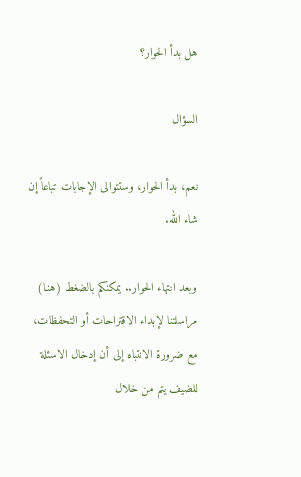هل بدأ الحوار؟

السؤال

نعم، بدأ الحوار، وستتوالى الإجابات تباعاً إن شاء الله.

وبعد انتهاء الحوار.. يمكنكم بالضغط (هنـا) مراسلتنا لإبداء الاقتراحات أو التحفظات، مع ضرورة الانتباه إلى أن إدخال الاسئلة للضيف يتم من خلال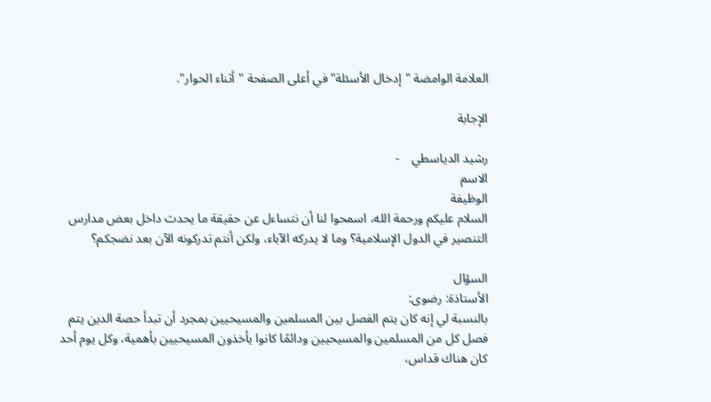العلامة الوامضة "إدخال الأسئلة" في أعلى الصفحة "أثناء الحوار".

الإجابة

رشيد الدياسطي    -
الاسم
الوظيفة
السلام عليكم ورحمة الله، اسمحوا لنا أن نتساءل عن حقيقة ما يحدث داخل بعض مدارس التنصير في الدول الإسلامية؟ وما لا يدركه الآباء، ولكن أنتم تدركونه الآن بعد نضجكم؟

السؤال
الأستاذة: رضوى:
بالنسبة لي إنه كان يتم الفصل بين المسلمين والمسيحيين بمجرد أن تبدأ حصة الدين يتم فصل كل من المسلمين والمسيحيين ودائمًا كانوا يأخذون المسيحيين بأهمية، وكل يوم أحد كان هناك قداس،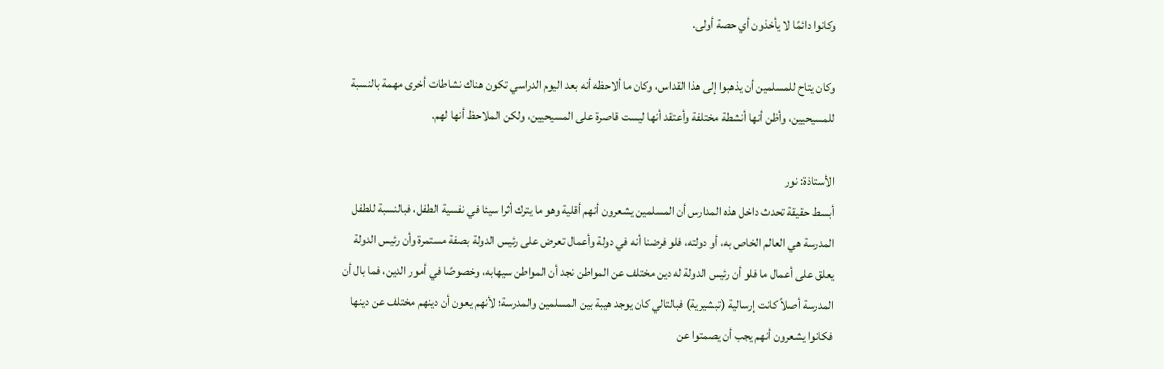وكانوا دائمًا لا يأخذون أي حصة أولى.

وكان يتاح للمسلمين أن يذهبوا إلى هذا القداس، وكان ما ألاحظه أنه بعد اليوم الدراسي تكون هناك نشاطات أخرى مهمة بالنسبة للمسيحيين، وأظن أنها أنشطة مختلفة وأعتقد أنها ليست قاصرة على المسيحيين، ولكن الملاحظ أنها لهم.

الأستاذة: نور
أبسط حقيقة تحدث داخل هذه المدارس أن المسلمين يشعرون أنهم أقلية وهو ما يترك أثرا سيئا في نفسية الطفل، فبالنسبة للطفل المدرسة هي العالم الخاص به، أو دولته، فلو فرضنا أنه في دولة وأعمال تعرض على رئيس الدولة بصفة مستمرة وأن رئيس الدولة يعلق على أعمال ما فلو أن رئيس الدولة له دين مختلف عن المواطن نجد أن المواطن سيهابه، وخصوصًا في أمور الدين، فما بال أن المدرسة أصلاً كانت إرسالية (تبشيرية) فبالتالي كان يوجد هيبة بين المسلمين والمدرسة؛ لأنهم يعون أن دينهم مختلف عن دينها فكانوا يشعرون أنهم يجب أن يصمتوا عن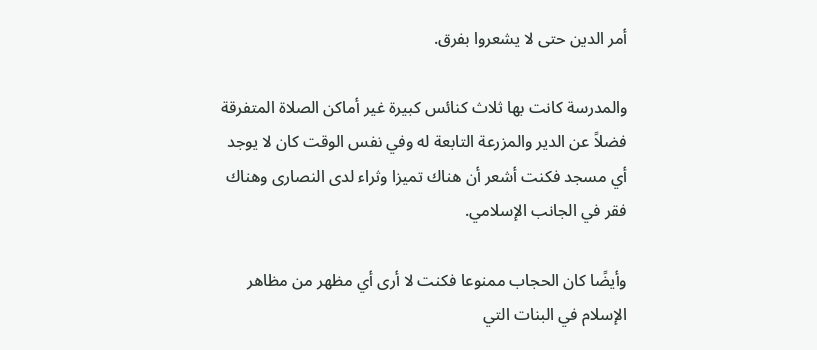أمر الدين حتى لا يشعروا بفرق.

والمدرسة كانت بها ثلاث كنائس كبيرة غير أماكن الصلاة المتفرقة فضلاً عن الدير والمزرعة التابعة له وفي نفس الوقت كان لا يوجد أي مسجد فكنت أشعر أن هناك تميزا وثراء لدى النصارى وهناك فقر في الجانب الإسلامي.

وأيضًا كان الحجاب ممنوعا فكنت لا أرى أي مظهر من مظاهر الإسلام في البنات التي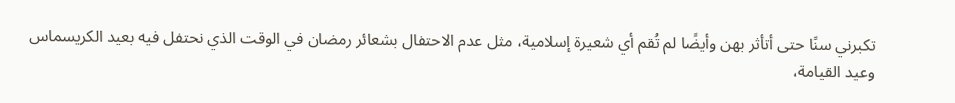تكبرني سنًا حتى أتأثر بهن وأيضًا لم تُقم أي شعيرة إسلامية، مثل عدم الاحتفال بشعائر رمضان في الوقت الذي نحتفل فيه بعيد الكريسماس وعيد القيامة،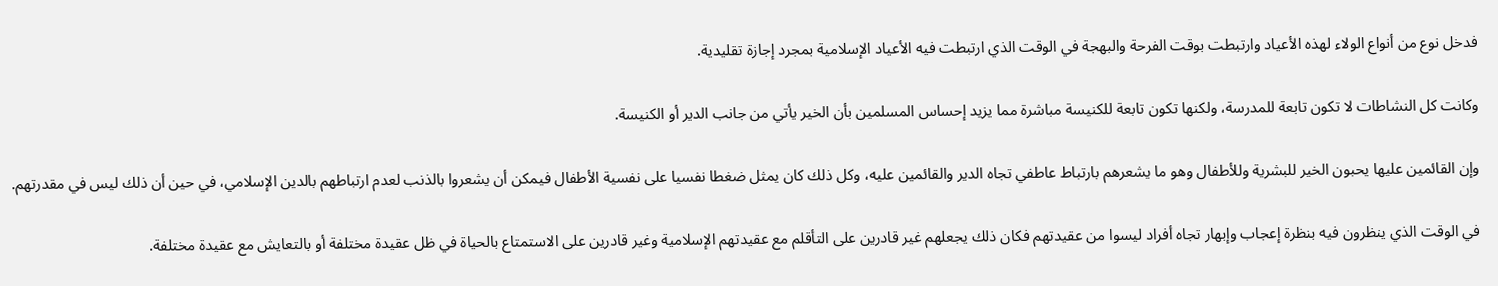فدخل نوع من أنواع الولاء لهذه الأعياد وارتبطت بوقت الفرحة والبهجة في الوقت الذي ارتبطت فيه الأعياد الإسلامية بمجرد إجازة تقليدية.

وكانت كل النشاطات لا تكون تابعة للمدرسة، ولكنها تكون تابعة للكنيسة مباشرة مما يزيد إحساس المسلمين بأن الخير يأتي من جانب الدير أو الكنيسة.

وإن القائمين عليها يحبون الخير للبشرية وللأطفال وهو ما يشعرهم بارتباط عاطفي تجاه الدير والقائمين عليه، وكل ذلك كان يمثل ضغطا نفسيا على نفسية الأطفال فيمكن أن يشعروا بالذنب لعدم ارتباطهم بالدين الإسلامي، في حين أن ذلك ليس في مقدرتهم.

في الوقت الذي ينظرون فيه بنظرة إعجاب وإبهار تجاه أفراد ليسوا من عقيدتهم فكان ذلك يجعلهم غير قادرين على التأقلم مع عقيدتهم الإسلامية وغير قادرين على الاستمتاع بالحياة في ظل عقيدة مختلفة أو بالتعايش مع عقيدة مختلفة.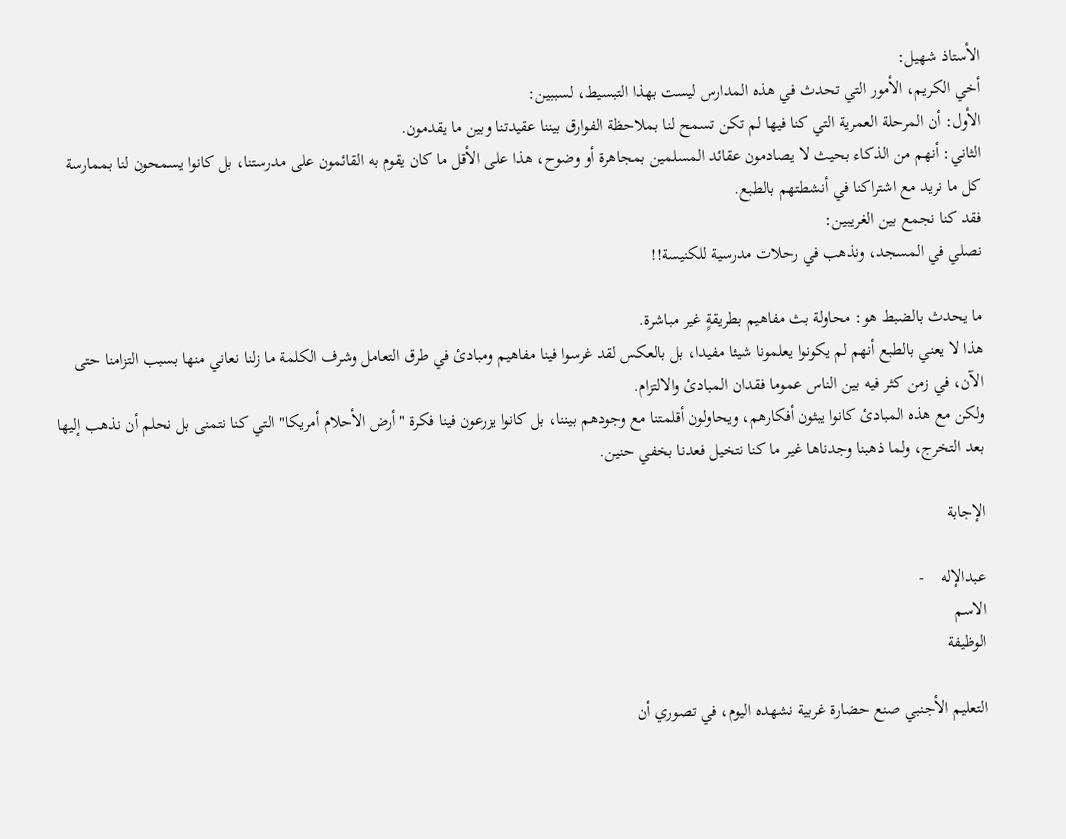الأستاذ شهيل:
أخي الكريم، الأمور التي تحدث في هذه المدارس ليست بهذا التبسيط، لسببين:
الأول: أن المرحلة العمرية التي كنا فيها لم تكن تسمح لنا بملاحظة الفوارق بيننا عقيدتنا وبين ما يقدمون.
الثاني: أنهم من الذكاء بحيث لا يصادمون عقائد المسلمين بمجاهرة أو وضوح، هذا على الأقل ما كان يقوم به القائمون على مدرستنا، بل كانوا يسمحون لنا بممارسة كل ما نريد مع اشتراكنا في أنشطتهم بالطبع.
فقد كنا نجمع بين الغريبين:
نصلي في المسجد، ونذهب في رحلات مدرسية للكنيسة!!

ما يحدث بالضبط هو: محاولة بث مفاهيم بطريقةٍ غير مباشرة.
هذا لا يعني بالطبع أنهم لم يكونوا يعلمونا شيئا مفيدا، بل بالعكس لقد غرسوا فينا مفاهيم ومبادئ في طرق التعامل وشرف الكلمة ما زلنا نعاني منها بسبب التزامنا حتى الآن، في زمن كثر فيه بين الناس عموما فقدان المبادئ والالتزام.
ولكن مع هذه المبادئ كانوا يبثون أفكارهم، ويحاولون أقلمتنا مع وجودهم بيننا، بل كانوا يزرعون فينا فكرة "أرض الأحلام أمريكا" التي كنا نتمنى بل نحلم أن نذهب إليها بعد التخرج، ولما ذهبنا وجدناها غير ما كنا نتخيل فعدنا بخفي حنين.

الإجابة

عبدالإله    -
الاسم
الوظيفة

التعليم الأجنبي صنع حضارة غربية نشهده اليوم، في تصوري أن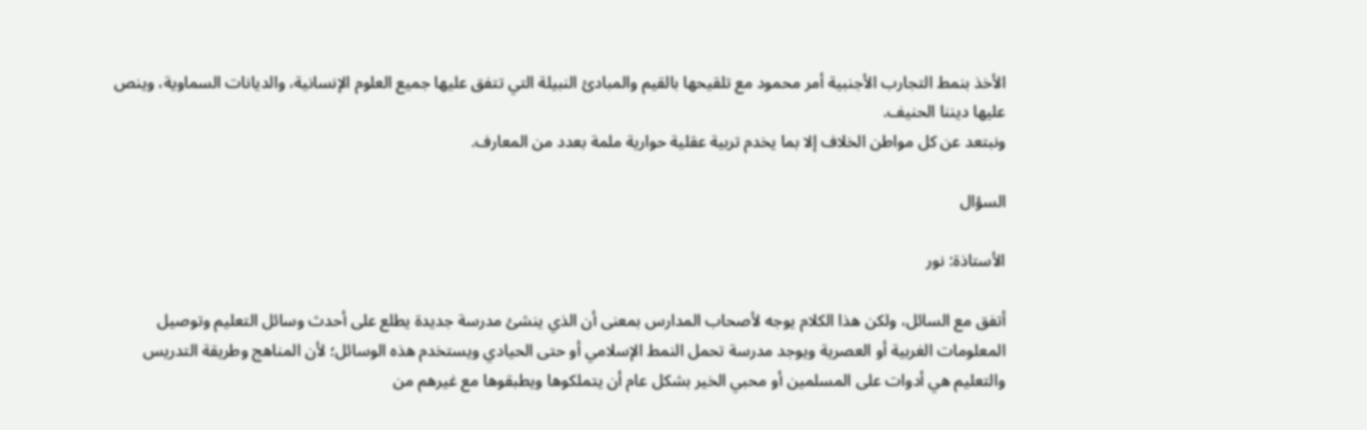الأخذ بنمط التجارب الأجنبية أمر محمود مع تلقيحها بالقيم والمبادئ النبيلة التي تتفق عليها جميع العلوم الإنسانية، والديانات السماوية، وينص عليها ديننا الحنيف.
ونبتعد عن كل مواطن الخلاف إلا بما يخدم تربية عقلية حوارية ملمة بعدد من المعارف.

السؤال

الأستاذة: نور

أتفق مع السائل، ولكن هذا الكلام يوجه لأصحاب المدارس بمعنى أن الذي ينشئ مدرسة جديدة يطلع على أحدث وسائل التعليم وتوصيل المعلومات الغربية أو العصرية ويوجد مدرسة تحمل النمط الإسلامي أو حتى الحيادي ويستخدم هذه الوسائل؛ لأن المناهج وطريقة التدريس والتعليم هي أدوات على المسلمين أو محبي الخير بشكل عام أن يتملكوها ويطبقوها مع غيرهم من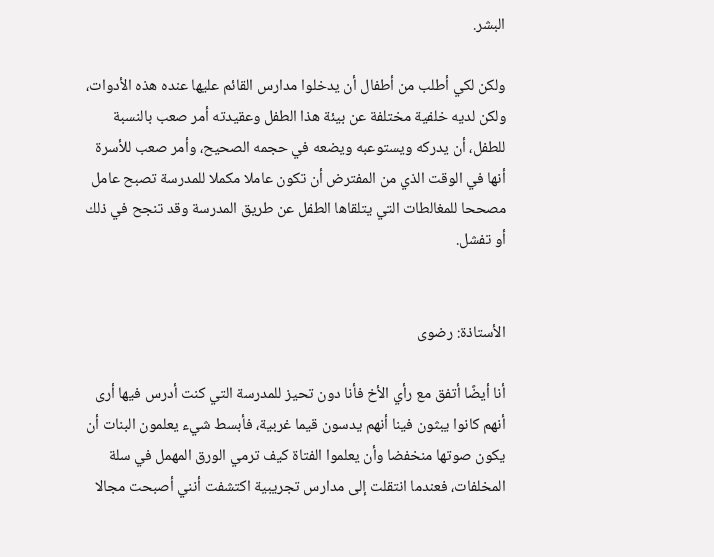البشر.

ولكن لكي أطلب من أطفال أن يدخلوا مدارس القائم عليها عنده هذه الأدوات، ولكن لديه خلفية مختلفة عن بيئة هذا الطفل وعقيدته أمر صعب بالنسبة للطفل، أن يدركه ويستوعبه ويضعه في حجمه الصحيح، وأمر صعب للأسرة أنها في الوقت الذي من المفترض أن تكون عاملا مكملا للمدرسة تصبح عامل مصححا للمغالطات التي يتلقاها الطفل عن طريق المدرسة وقد تنجح في ذلك أو تفشل.


الأستاذة: رضوى

أنا أيضًا أتفق مع رأي الأخ فأنا دون تحيز للمدرسة التي كنت أدرس فيها أرى أنهم كانوا يبثون فينا أنهم يدسون قيما غربية، فأبسط شيء يعلمون البنات أن يكون صوتها منخفضا وأن يعلموا الفتاة كيف ترمي الورق المهمل في سلة المخلفات، فعندما انتقلت إلى مدارس تجريبية اكتشفت أنني أصبحت مجالا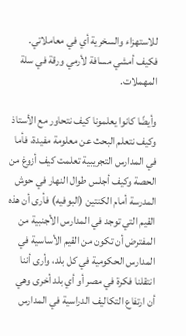للاستهزاء والسخرية أي في معاملاتي. فكيف أمشي مسافة لأرمي ورقة في سلة المهملات.

وأيضًا كانوا يعلمونا كيف نتحاور مع الأستاذ وكيف نتعلم البحث عن معلومة مفيدة، فأما في المدارس التجريبية تعلمت كيف أزوغ من الحصة وكيف أجلس طوال النهار في حوش المدرسة أمام الكنتين (البوفيه) فأرى أن هذه القيم التي توجد في المدارس الأجنبية من المفترض أن تكون من القيم الأساسية في المدارس الحكومية في كل بلد، وأرى أننا انتقلنا فكرة في مصر أو أي بلد أخرى وهي أن ارتفاع التكاليف الدراسية في المدارس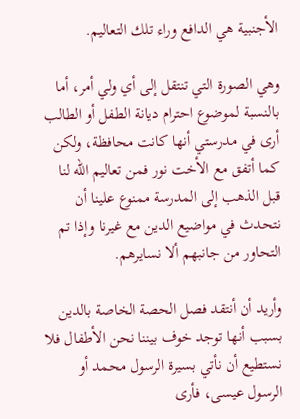الأجنبية هي الدافع وراء تلك التعاليم.

وهي الصورة التي تنتقل إلى أي ولي أمر، أما بالنسبة لموضوع احترام ديانة الطفل أو الطالب أرى في مدرستي أنها كانت محافظة، ولكن كما أتفق مع الأخت نور فمن تعاليم الله لنا قبل الذهب إلى المدرسة ممنوع علينا أن نتحدث في مواضيع الدين مع غيرنا وإذا تم التحاور من جانبهم ألا نسايرهم.

وأريد أن أنتقد فصل الحصة الخاصة بالدين بسبب أنها توجد خوف بيننا نحن الأطفال فلا نستطيع أن نأتي بسيرة الرسول محمد أو الرسول عيسى، فأرى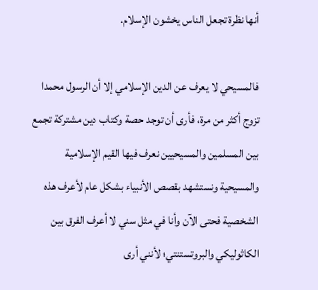أنها نظرة تجعل الناس يخشون الإسلام.

فالمسيحي لا يعرف عن الدين الإسلامي إلا أن الرسول محمدا تزوج أكثر من مرة، فأرى أن توجد حصة وكتاب دين مشتركة تجمع بين المسلمين والمسيحيين نعرف فيها القيم الإسلامية والمسيحية ونستشهد بقصص الأنبياء بشكل عام لأعرف هذه الشخصية فحتى الآن وأنا في مثل سني لا أعرف الفرق بين الكاثوليكي والبروتستنتي؛ لأنني أرى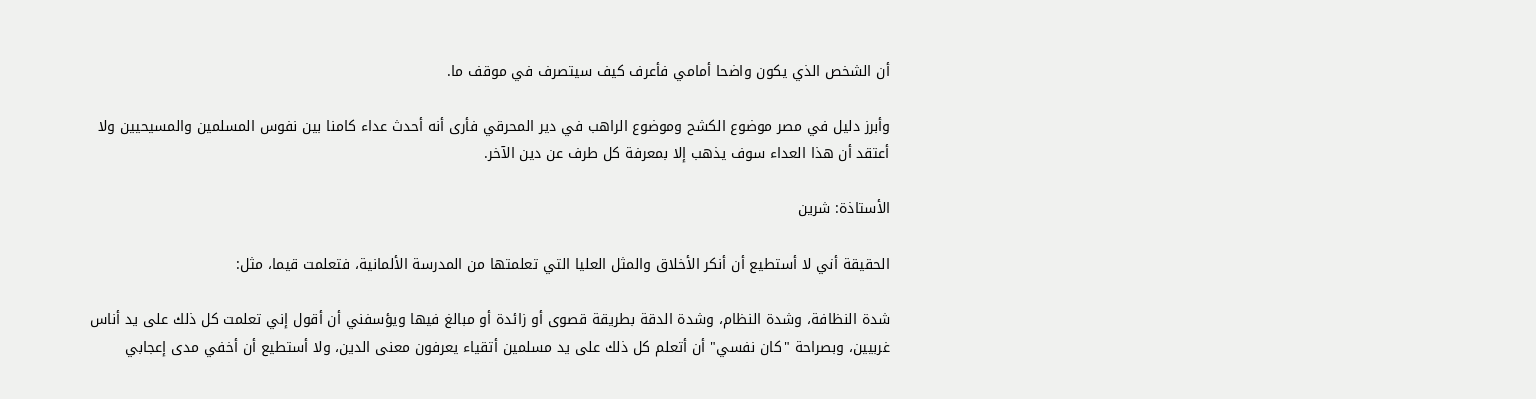أن الشخص الذي يكون واضحا أمامي فأعرف كيف سيتصرف في موقف ما.

وأبرز دليل في مصر موضوع الكشح وموضوع الراهب في دير المحرقي فأرى أنه أحدث عداء كامنا بين نفوس المسلمين والمسيحيين ولا أعتقد أن هذا العداء سوف يذهب إلا بمعرفة كل طرف عن دين الآخر.

الأستاذة: شرين

الحقيقة أني لا أستطيع أن أنكر الأخلاق والمثل العليا التي تعلمتها من المدرسة الألمانية، فتعلمت قيما، مثل:

شدة النظافة، وشدة النظام، وشدة الدقة بطريقة قصوى أو زائدة أو مبالغ فيها ويؤسفني أن أقول إني تعلمت كل ذلك على يد أناس غربيين، وبصراحة "كان نفسي" أن أتعلم كل ذلك على يد مسلمين أتقياء يعرفون معنى الدين، ولا أستطيع أن أخفي مدى إعجابي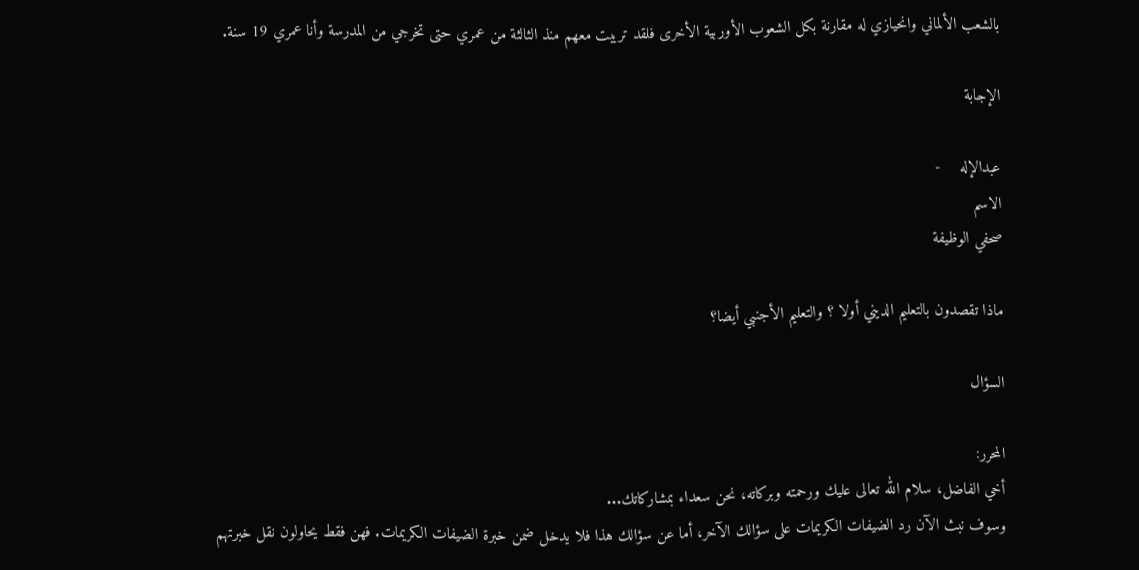بالشعب الألماني وانحيازي له مقارنة بكل الشعوب الأوربية الأخرى فلقد تربيت معهم منذ الثالثة من عمري حتى تخرجي من المدرسة وأنا عمري 19 سنة.

الإجابة

عبدالإله    -
الاسم
صحفي الوظيفة

ماذا تقصدون بالتعليم الديني أولا ؟ والتعليم الأجنبي أيضا؟

السؤال

المحرر:
أخي الفاضل، سلام الله تعالى عليك ورحمته وبركاته، نحن سعداء بمشاركاتك...
وسوف نبث الآن رد الضيفات الكريمات على سؤالك الآخر، أما عن سؤالك هذا فلا يدخل ضمن خبرة الضيفات الكريمات. فهن فقط يحاولون نقل خبرتهم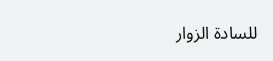للسادة الزوار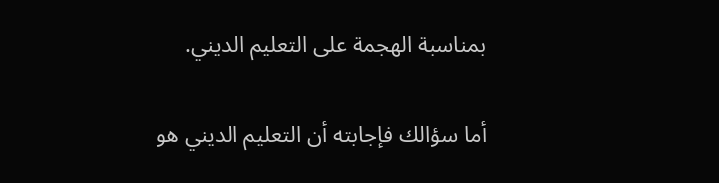بمناسبة الهجمة على التعليم الديني.

أما سؤالك فإجابته أن التعليم الديني هو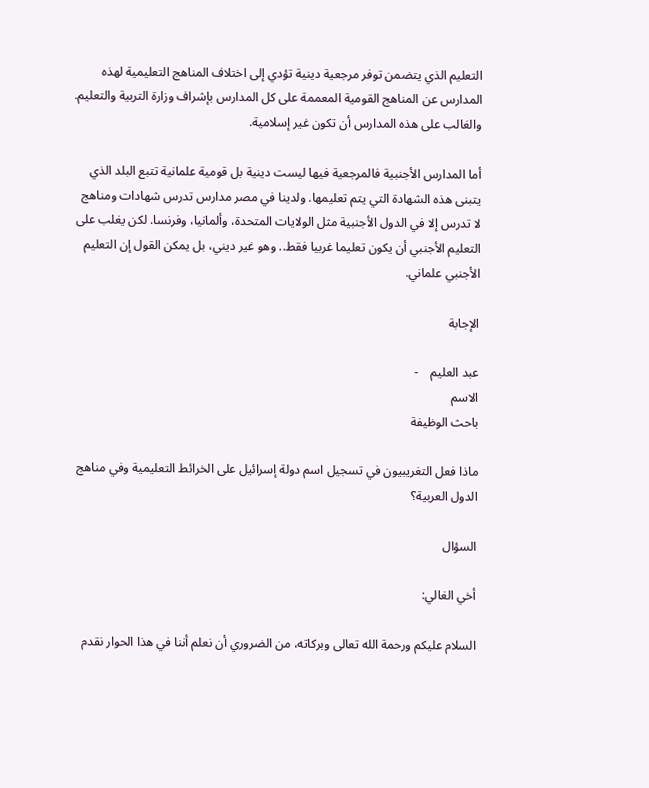التعليم الذي يتضمن توفر مرجعية دينية تؤدي إلى اختلاف المناهج التعليمية لهذه المدارس عن المناهج القومية المعممة على كل المدارس بإشراف وزارة التربية والتعليم. والغالب على هذه المدارس أن تكون غير إسلامية.

أما المدارس الأجنبية فالمرجعية فيها ليست دينية بل قومية علمانية تتبع البلد الذي يتبنى هذه الشهادة التي يتم تعليمها. ولدينا في مصر مدارس تدرس شهادات ومناهج لا تدرس إلا في الدول الأجنبية مثل الولايات المتحدة، وألمانيا، وفرنسا. لكن يغلب على التعليم الأجنبي أن يكون تعليما غربيا فقط.. وهو غير ديني، بل يمكن القول إن التعليم الأجنبي علماني.

الإجابة

عبد العليم    -
الاسم
باحث الوظيفة

ماذا فعل التغريبيون في تسجيل اسم دولة إسرائيل على الخرائط التعليمية وفي مناهج الدول العربية؟

السؤال

أخي الغالي:

السلام عليكم ورحمة الله تعالى وبركاته، من الضروري أن نعلم أننا في هذا الحوار نقدم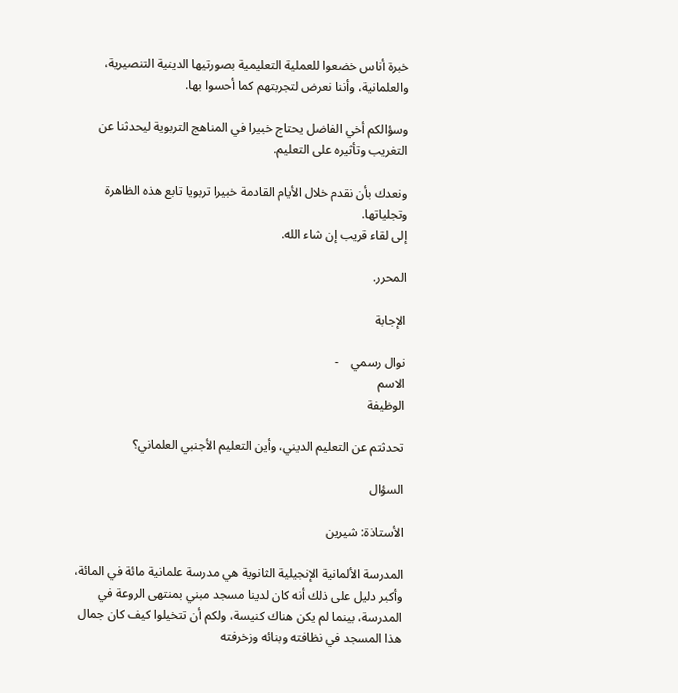خبرة أناس خضعوا للعملية التعليمية بصورتيها الدينية التنصيرية، والعلمانية، وأننا نعرض لتجربتهم كما أحسوا بها.

وسؤالكم أخي الفاضل يحتاج خبيرا في المناهج التربوية ليحدثنا عن التغريب وتأثيره على التعليم.

ونعدك بأن نقدم خلال الأيام القادمة خبيرا تربويا تابع هذه الظاهرة وتجلياتها.
إلى لقاء قريب إن شاء الله.

المحرر.

الإجابة

نوال رسمي    -
الاسم
الوظيفة

تحدثتم عن التعليم الديني، وأين التعليم الأجنبي العلماني؟

السؤال

الأستاذة: شيرين

المدرسة الألمانية الإنجيلية الثانوية هي مدرسة علمانية مائة في المائة، وأكبر دليل على ذلك أنه كان لدينا مسجد مبني بمنتهى الروعة في المدرسة، بينما لم يكن هناك كنيسة، ولكم أن تتخيلوا كيف كان جمال هذا المسجد في نظافته وبنائه وزخرفته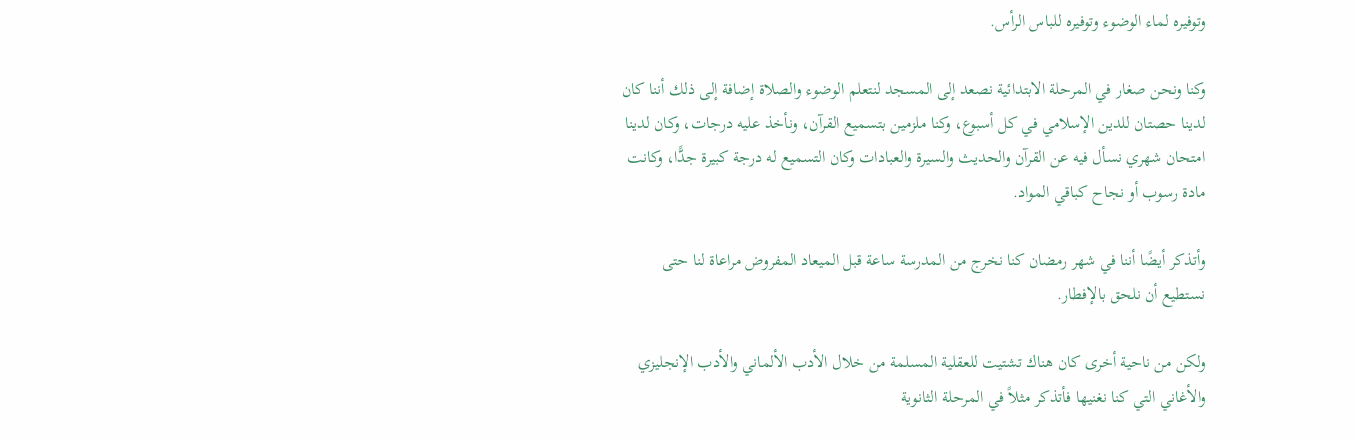وتوفيره لماء الوضوء وتوفيره للباس الرأس.

وكنا ونحن صغار في المرحلة الابتدائية نصعد إلى المسجد لنتعلم الوضوء والصلاة إضافة إلى ذلك أننا كان لدينا حصتان للدين الإسلامي في كل أسبوع، وكنا ملزمين بتسميع القرآن، ونأخذ عليه درجات، وكان لدينا امتحان شهري نسأل فيه عن القرآن والحديث والسيرة والعبادات وكان التسميع له درجة كبيرة جدًّا، وكانت مادة رسوب أو نجاح كباقي المواد.

وأتذكر أيضًا أننا في شهر رمضان كنا نخرج من المدرسة ساعة قبل الميعاد المفروض مراعاة لنا حتى نستطيع أن نلحق بالإفطار.

ولكن من ناحية أخرى كان هناك تشتيت للعقلية المسلمة من خلال الأدب الألماني والأدب الإنجليزي والأغاني التي كنا نغنيها فأتذكر مثلاً في المرحلة الثانوية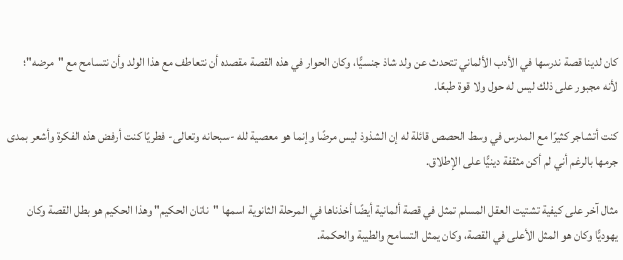كان لدينا قصة ندرسها في الأدب الألماني تتحدث عن ولد شاذ جنسيًّا، وكان الحوار في هذه القصة مقصده أن نتعاطف مع هذا الولد وأن نتسامح مع "مرضه"؛ لأنه مجبور على ذلك ليس له حول ولا قوة طبعًا.

كنت أتشاجر كثيرًا مع المدرس في وسط الحصص قائلة له إن الشذوذ ليس مرضًا وإنما هو معصية لله -سبحانه وتعالى- فطريًا كنت أرفض هذه الفكرة وأشعر بمدى جرمها بالرغم أني لم أكن مثقفة دينيًّا على الإطلاق.

مثال آخر على كيفية تشتيت العقل المسلم تمثل في قصة ألمانية أيضًا أخذناها في المرحلة الثانوية اسمها "ناتان الحكيم" وهذا الحكيم هو بطل القصة وكان يهوديًّا وكان هو المثل الأعلى في القصة، وكان يمثل التسامح والطيبة والحكمة.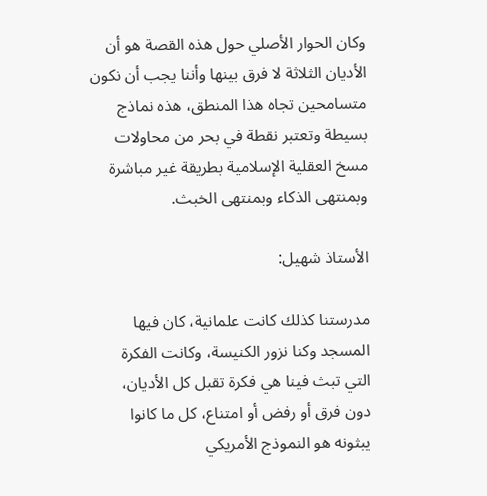وكان الحوار الأصلي حول هذه القصة هو أن الأديان الثلاثة لا فرق بينها وأننا يجب أن نكون متسامحين تجاه هذا المنطق، هذه نماذج بسيطة وتعتبر نقطة في بحر من محاولات مسخ العقلية الإسلامية بطريقة غير مباشرة وبمنتهى الذكاء وبمنتهى الخبث.

الأستاذ شهيل:

مدرستنا كذلك كانت علمانية، كان فيها المسجد وكنا نزور الكنيسة، وكانت الفكرة التي تبث فينا هي فكرة تقبل كل الأديان، دون فرق أو رفض أو امتناع، كل ما كانوا يبثونه هو النموذج الأمريكي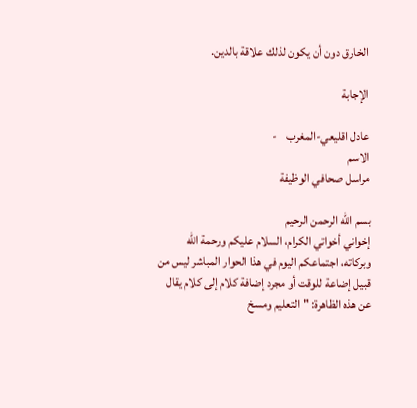الخارق دون أن يكون لذلك علاقة بالدين.

الإجابة

عادل اقليعي-المغرب    -
الاسم
مراسل صحافي الوظيفة

بسم الله الرحمن الرحيم
إخواني أخواتي الكرام، السلام عليكم ورحمة الله وبركاته، اجتماعكم اليوم في هذا الحوار المباشر ليس من قبيل إضاعة للوقت أو مجرد إضافة كلام إلى كلام يقال عن هذه الظاهرة: "التعليم ومسخ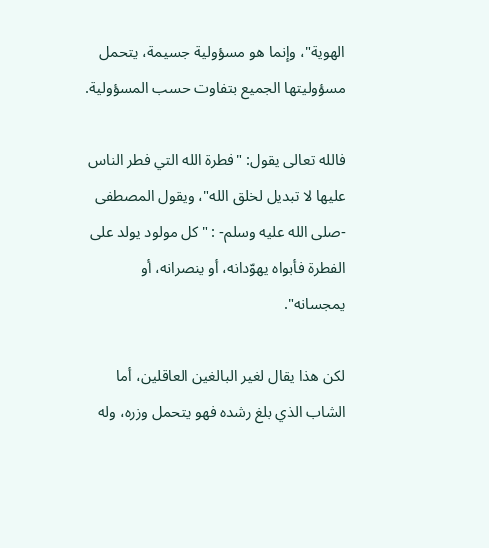الهوية"، وإنما هو مسؤولية جسيمة، يتحمل مسؤوليتها الجميع بتفاوت حسب المسؤولية.

فالله تعالى يقول: "فطرة الله التي فطر الناس عليها لا تبديل لخلق الله"، ويقول المصطفى -صلى الله عليه وسلم- : "كل مولود يولد على الفطرة فأبواه يهوّدانه، أو ينصرانه، أو يمجسانه".

لكن هذا يقال لغير البالغين العاقلين، أما الشاب الذي بلغ رشده فهو يتحمل وزره، وله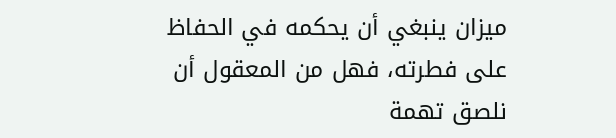ميزان ينبغي أن يحكمه في الحفاظ على فطرته، فهل من المعقول أن نلصق تهمة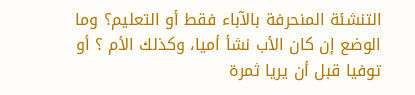التنشئة المنحرفة بالآباء فقط أو التعليم؟ وما الوضع إن كان الأب نشأ أميا، وكذلك الأم ؟ أو توفيا قبل أن يريا ثمرة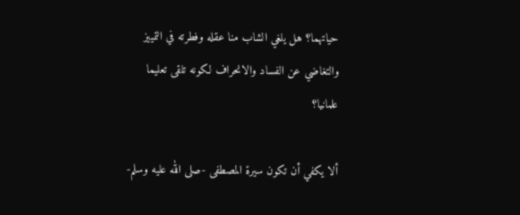حياتهما؟ هل يلغي الشاب منا عقله وفطرته في التمييز والتغاضي عن الفساد والانحراف لكونه تلقى تعليما علمانيا؟

ألا يكفي أن تكون سيرة المصطفى -صلى الله عليه وسلم-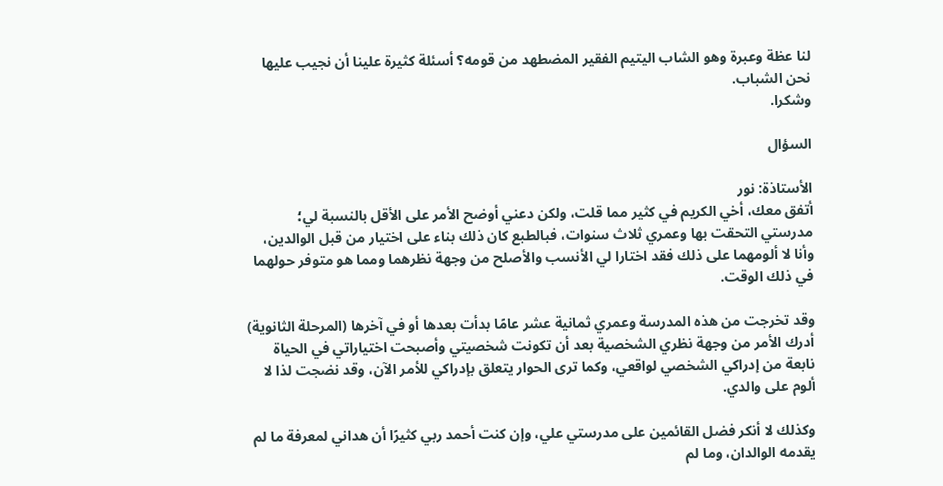لنا عظة وعبرة وهو الشاب اليتيم الفقير المضطهد من قومه؟ أسئلة كثيرة علينا أن نجيب عليها نحن الشباب.
وشكرا.

السؤال

الأستاذة: نور
أتفق معك، أخي الكريم في كثير مما قلت، ولكن دعني أوضح الأمر على الأقل بالنسبة لي؛ مدرستي التحقت بها وعمري ثلاث سنوات، فبالطبع كان ذلك بناء على اختيار من قبل الوالدين، وأنا لا ألومهما على ذلك فقد اختارا لي الأنسب والأصلح من وجهة نظرهما ومما هو متوفر حولهما في ذلك الوقت.

وقد تخرجت من هذه المدرسة وعمري ثمانية عشر عامًا بدأت بعدها أو في آخرها (المرحلة الثانوية) أدرك الأمر من وجهة نظري الشخصية بعد أن تكونت شخصيتي وأصبحت اختياراتي في الحياة نابعة من إدراكي الشخصي لواقعي، وكما ترى الحوار يتعلق بإدراكي للأمر الآن، وقد نضجت لذا لا ألوم على والدي.

وكذلك لا أنكر فضل القائمين على مدرستي علي، وإن كنت أحمد ربي كثيرًا أن هداني لمعرفة ما لم يقدمه الوالدان، وما لم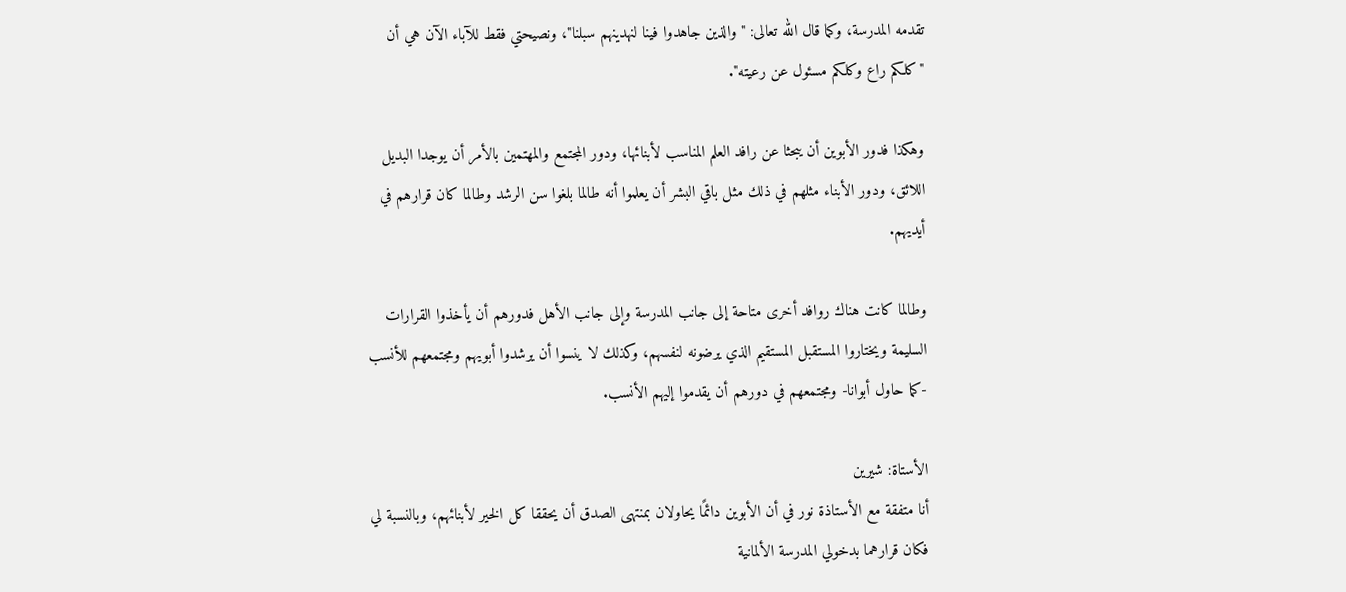تقدمه المدرسة، وكما قال الله تعالى: "والذين جاهدوا فينا لنهدينهم سبلنا"، ونصيحتي فقط للآباء الآن هي أن "كلكم راع وكلكم مسئول عن رعيته".

وهكذا فدور الأبوين أن يبحثا عن رافد العلم المناسب لأبنائها، ودور المجتمع والمهتمين بالأمر أن يوجدا البديل اللائق، ودور الأبناء مثلهم في ذلك مثل باقي البشر أن يعلموا أنه طالما بلغوا سن الرشد وطالما كان قرارهم في أيديهم.

وطالما كانت هناك روافد أخرى متاحة إلى جانب المدرسة وإلى جانب الأهل فدورهم أن يأخذوا القرارات السليمة ويختاروا المستقبل المستقيم الذي يرضونه لنفسهم، وكذلك لا ينسوا أن يرشدوا أبويهم ومجتمعهم للأنسب -كما حاول أبوانا- ومجتمعهم في دورهم أن يقدموا إليهم الأنسب.

الأستاة: شيرين
أنا متفقة مع الأستاذة نور في أن الأبوين دائمًا يحاولان بمنتهى الصدق أن يحققا كل الخير لأبنائهم، وبالنسبة لي فكان قرارهما بدخولي المدرسة الألمانية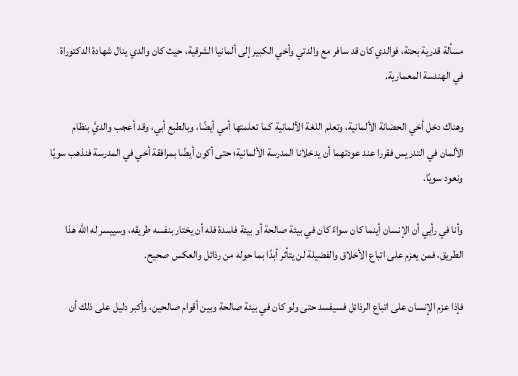مسألة قدرية بحتة، فوالدي كان قد سافر مع والدتي وأخي الكبير إلى ألمانيا الشرقية، حيث كان والدي ينال شهادة الدكتوراة في الهندسة المعمارية.

وهناك دخل أخي الحضانة الألمانية، وتعلم اللغة الألمانية كما تعلمتها أمي أيضًا، وبالطبع أبي، وقد أعجب والديَّ بنظام الألمان في التدريس فقررا عند عودتهما أن يدخلانا المدرسة الألمانية؛ حتى أكون أيضًا بمرافقة أخي في المدرسة فنذهب سويًا ونعود سويًا.

وأنا في رأيي أن الإنسان أينما كان سواءً كان في بيئة صالحة أو بيئة فاسدة فله أن يختار بنفسه طريقه، وسييسر له الله هذا الطريق، فمن يعزم على اتباع الأخلاق والفضيلة لن يتأثر أبدًا بما حوله من رذائل والعكس صحيح.

فإذا عزم الإنسان على اتباع الرذائل فسيفسد حتى ولو كان في بيئة صالحة وبين أقوام صالحين، وأكبر دليل على ذلك أن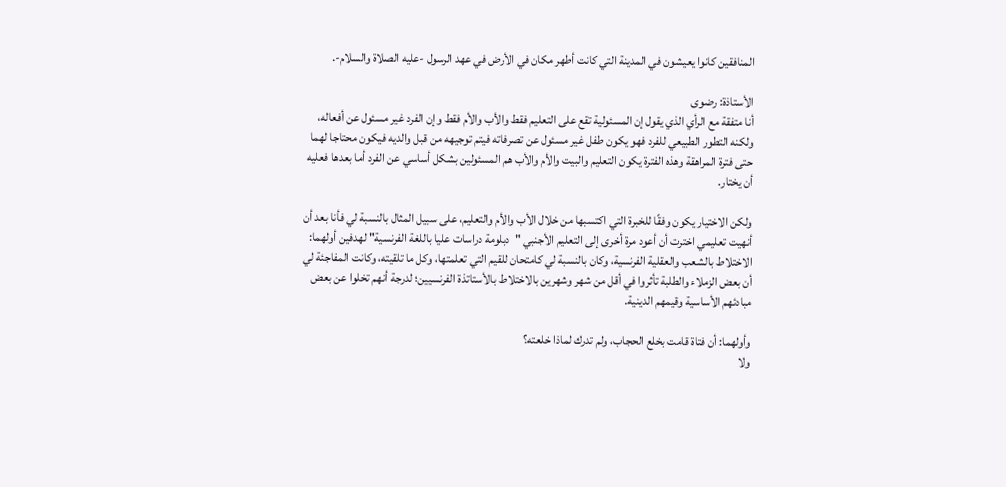المنافقين كانوا يعيشون في المدينة التي كانت أطهر مكان في الأرض في عهد الرسول -عليه الصلاة والسلام-.

الأستاذة: رضوى
أنا متفقة مع الرأي الذي يقول إن المسئولية تقع على التعليم فقط والأب والأم فقط وإن الفرد غير مسئول عن أفعاله، ولكنه التطور الطبيعي للفرد فهو يكون طفل غير مسئول عن تصرفاته فيتم توجيهه من قبل والديه فيكون محتاجا لهما حتى فترة المراهقة وهذه الفترة يكون التعليم والبيت والأم والأب هم المسئولين بشكل أساسي عن الفرد أما بعدها فعليه أن يختار.

ولكن الاختيار يكون وفقًا للخبرة التي اكتسبها من خلال الأب والأم والتعليم، على سبيل المثال بالنسبة لي فأنا بعد أن أنهيت تعليمي اخترت أن أعود مرة أخرى إلى التعليم الأجنبي "دبلومة دراسات عليا باللغة الفرنسية" لهدفين أولهما: الاختلاط بالشعب والعقلية الفرنسية، وكان بالنسبة لي كامتحان للقيم التي تعلمتها، وكل ما تلقيته، وكانت المفاجئة لي أن بعض الزملاء والطلبة تأثروا في أقل من شهر وشهرين بالاختلاط بالأستاتذة الفرنسيين؛ لدرجة أنهم تخلوا عن بعض مبادئهم الأساسية وقيمهم الدينية.

وأولهما: أن فتاة قامت بخلع الحجاب، ولم تدرك لماذا خلعته؟
ولا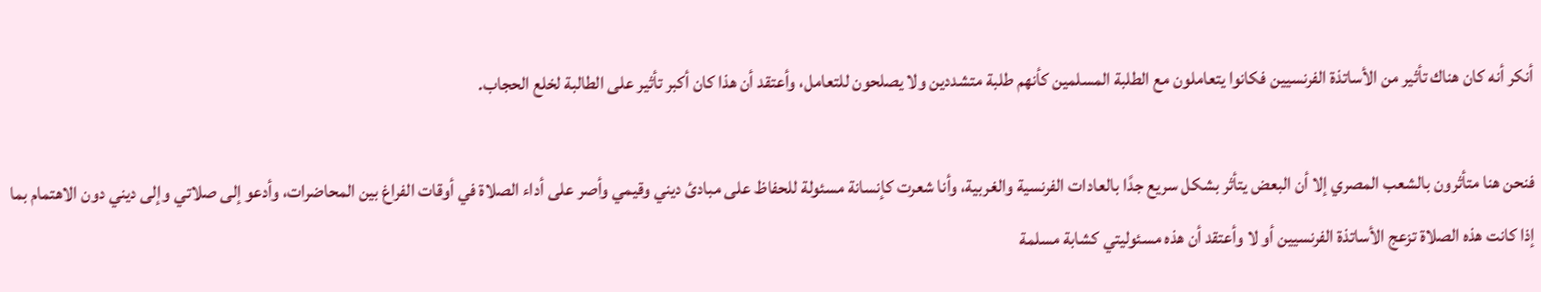أنكر أنه كان هناك تأثير من الأساتذة الفرنسيين فكانوا يتعاملون مع الطلبة المسلمين كأنهم طلبة متشددين ولا يصلحون للتعامل، وأعتقد أن هذا كان أكبر تأثير على الطالبة لخلع الحجاب.

فنحن هنا متأثرون بالشعب المصري إلا أن البعض يتأثر بشكل سريع جدًا بالعادات الفرنسية والغربية، وأنا شعرت كإنسانة مسئولة للحفاظ على مبادئ ديني وقيمي وأصر على أداء الصلاة في أوقات الفراغ بين المحاضرات، وأدعو إلى صلاتي وإلى ديني دون الاهتمام بما إذا كانت هذه الصلاة تزعج الأساتذة الفرنسيين أو لا وأعتقد أن هذه مسئوليتي كشابة مسلمة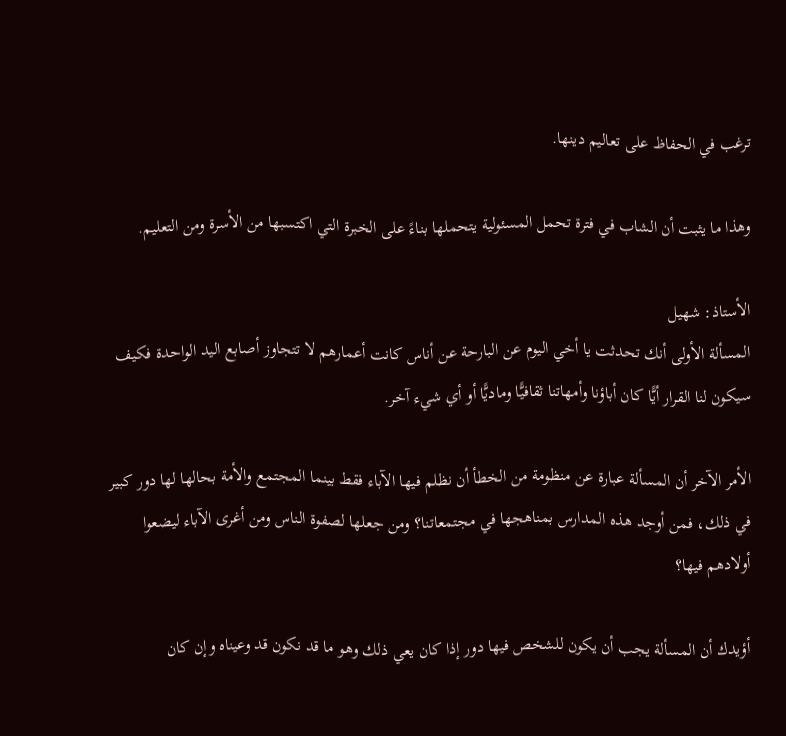ترغب في الحفاظ على تعاليم دينها.

وهذا ما يثبت أن الشاب في فترة تحمل المسئولية يتحملها بناءً على الخبرة التي اكتسبها من الأسرة ومن التعليم.

الأستاذ: شهيل
المسألة الأولى أنك تحدثت يا أخي اليوم عن البارحة عن أناس كانت أعمارهم لا تتجاوز أصابع اليد الواحدة فكيف سيكون لنا القرار أيًّا كان أباؤنا وأمهاتنا ثقافيًّا وماديًّا أو أي شيء آخر.

الأمر الآخر أن المسألة عبارة عن منظومة من الخطأ أن نظلم فيها الآباء فقط بينما المجتمع والأمة بحالها لها دور كبير في ذلك، فمن أوجد هذه المدارس بمناهجها في مجتمعاتنا؟ ومن جعلها لصفوة الناس ومن أغرى الآباء ليضعوا أولادهم فيها؟

أؤيدك أن المسألة يجب أن يكون للشخص فيها دور إذا كان يعي ذلك وهو ما قد نكون قد وعيناه وإن كان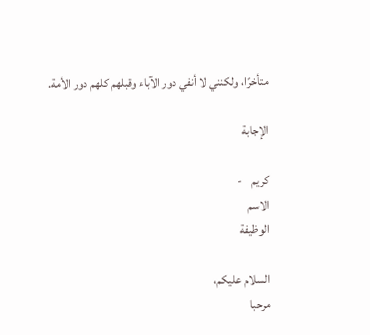متأخرًا، ولكنني لا أنفي دور الآباء وقبلهم كلهم دور الأمة.

الإجابة

كريم    -
الاسم
الوظيفة

السلام عليكم،
مرحبا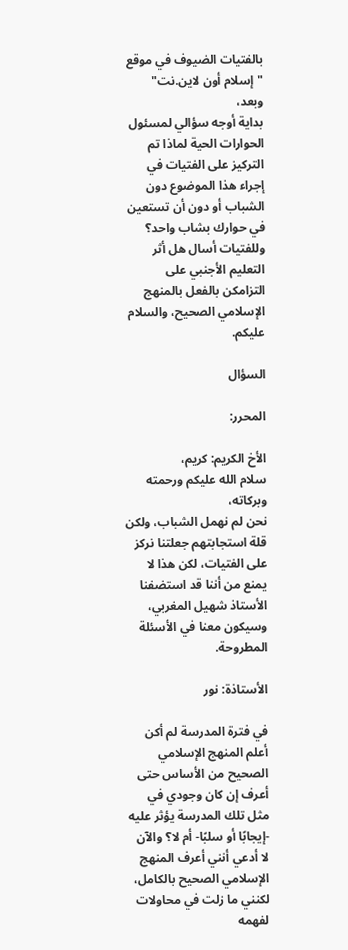بالفتيات الضيوف في موقع "إسلام أون لاين.نت" وبعد،
بداية أوجه سؤالي لمسئول الحوارات الحية لماذا تم التركيز على الفتيات في إجراء هذا الموضوع دون الشباب أو دون أن تستعين في حوارك بشاب واحد؟ وللفتيات أسال هل أثر التعليم الأجنبي على التزامكن بالفعل بالمنهج الإسلامي الصحيح، والسلام عليكم.

السؤال

المحرر:

الأخ الكريم: كريم،
سلام الله عليكم ورحمته وبركاته،
نحن لم نهمل الشباب، ولكن قلة استجابتهم جعلتنا نركز على الفتيات، لكن هذا لا يمنع من أننا قد استضفنا الأستاذ شهيل المغربي، وسيكون معنا في الأسئلة المطروحة.

الأستاذة: نور

في فترة المدرسة لم أكن أعلم المنهج الإسلامي الصحيح من الأساس حتى أعرف إن كان وجودي في مثل تلك المدرسة يؤثر عليه -إيجابًا أو سلبًا- أم لا؟ والآن لا أدعي أنني أعرف المنهج الإسلامي الصحيح بالكامل، لكنني ما زلت في محاولات لفهمه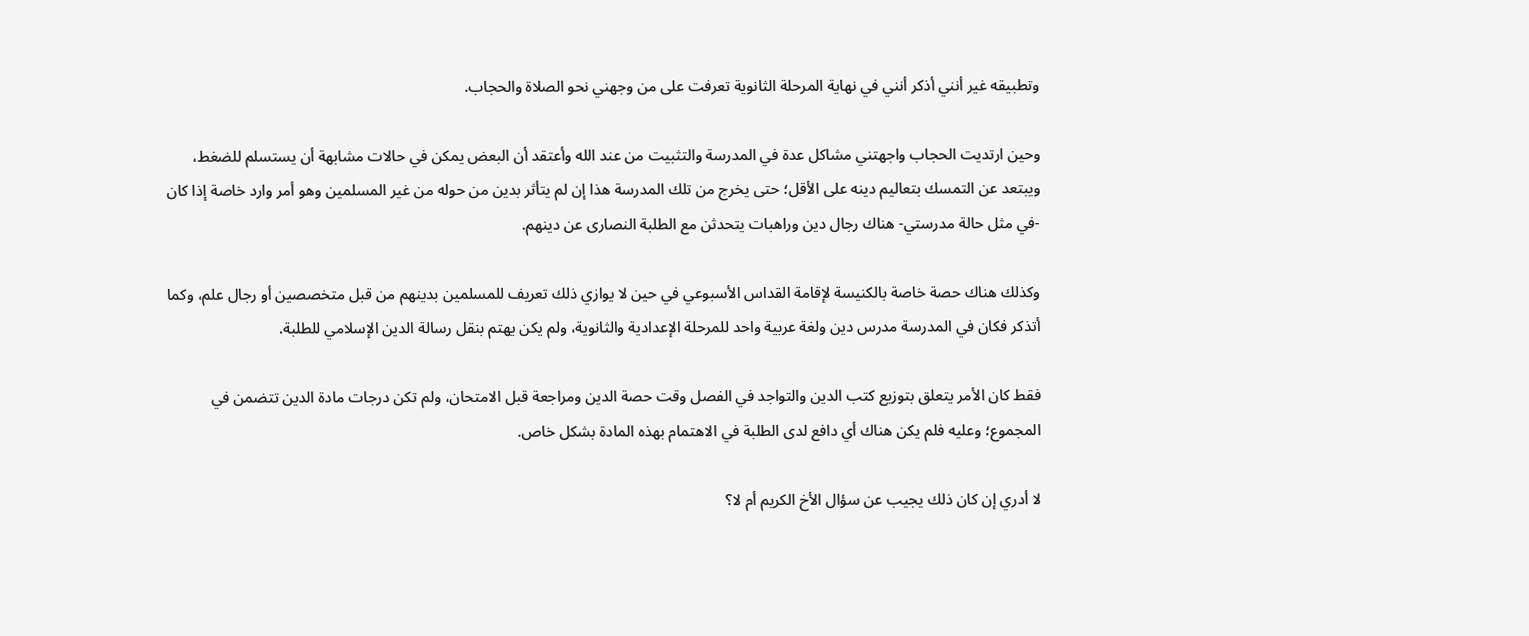وتطبيقه غير أنني أذكر أنني في نهاية المرحلة الثانوية تعرفت على من وجهني نحو الصلاة والحجاب.

وحين ارتديت الحجاب واجهتني مشاكل عدة في المدرسة والتثبيت من عند الله وأعتقد أن البعض يمكن في حالات مشابهة أن يستسلم للضغط، ويبتعد عن التمسك بتعاليم دينه على الأقل؛ حتى يخرج من تلك المدرسة هذا إن لم يتأثر بدين من حوله من غير المسلمين وهو أمر وارد خاصة إذا كان -في مثل حالة مدرستي- هناك رجال دين وراهبات يتحدثن مع الطلبة النصارى عن دينهم.

وكذلك هناك حصة خاصة بالكنيسة لإقامة القداس الأسبوعي في حين لا يوازي ذلك تعريف للمسلمين بدينهم من قبل متخصصين أو رجال علم، وكما أتذكر فكان في المدرسة مدرس دين ولغة عربية واحد للمرحلة الإعدادية والثانوية، ولم يكن يهتم بنقل رسالة الدين الإسلامي للطلبة.

فقط كان الأمر يتعلق بتوزيع كتب الدين والتواجد في الفصل وقت حصة الدين ومراجعة قبل الامتحان، ولم تكن درجات مادة الدين تتضمن في المجموع؛ وعليه فلم يكن هناك أي دافع لدى الطلبة في الاهتمام بهذه المادة بشكل خاص.

لا أدري إن كان ذلك يجيب عن سؤال الأخ الكريم أم لا؟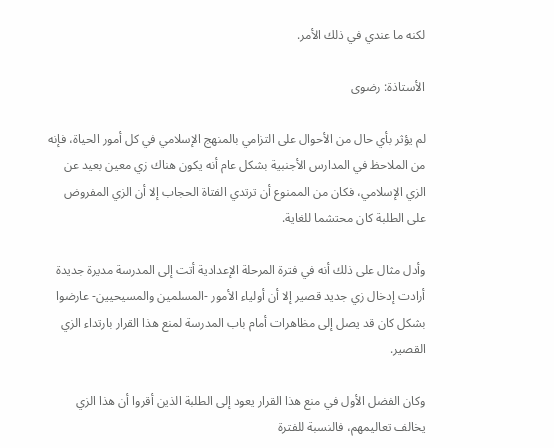لكنه ما عندي في ذلك الأمر.

الأستاذة: رضوى

لم يؤثر بأي حال من الأحوال على التزامي بالمنهج الإسلامي في كل أمور الحياة، فإنه من الملاحظ في المدارس الأجنبية بشكل عام أنه يكون هناك زي معين بعيد عن الزي الإسلامي، فكان من الممنوع أن ترتدي الفتاة الحجاب إلا أن الزي المفروض على الطلبة كان محتشما للغاية.

وأدل مثال على ذلك أنه في فترة المرحلة الإعدادية أتت إلى المدرسة مديرة جديدة أرادت إدخال زي جديد قصير إلا أن أولياء الأمور -المسلمين والمسيحيين- عارضوا بشكل كان قد يصل إلى مظاهرات أمام باب المدرسة لمنع هذا القرار بارتداء الزي القصير.

وكان الفضل الأول في منع هذا القرار يعود إلى الطلبة الذين أقروا أن هذا الزي يخالف تعاليمهم، فالنسبة للفترة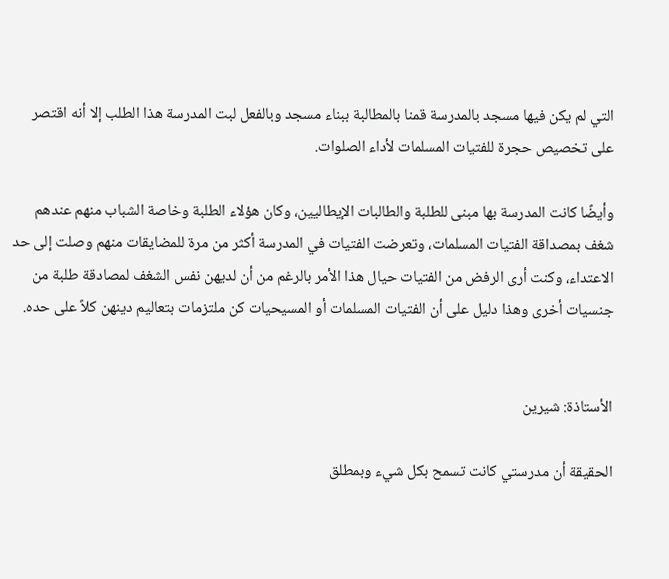التي لم يكن فيها مسجد بالمدرسة قمنا بالمطالبة ببناء مسجد وبالفعل لبت المدرسة هذا الطلب إلا أنه اقتصر على تخصيص حجرة للفتيات المسلمات لأداء الصلوات.

وأيضًا كانت المدرسة بها مبنى للطلبة والطالبات الإيطاليين، وكان هؤلاء الطلبة وخاصة الشباب منهم عندهم شغف بمصداقة الفتيات المسلمات، وتعرضت الفتيات في المدرسة أكثر من مرة للمضايقات منهم وصلت إلى حد الاعتداء، وكنت أرى الرفض من الفتيات حيال هذا الأمر بالرغم من أن لديهن نفس الشغف لمصادقة طلبة من جنسيات أخرى وهذا دليل على أن الفتيات المسلمات أو المسيحيات كن ملتزمات بتعاليم دينهن كلاً على حده.


الأستاذة: شيرين

الحقيقة أن مدرستي كانت تسمح بكل شيء وبمطلق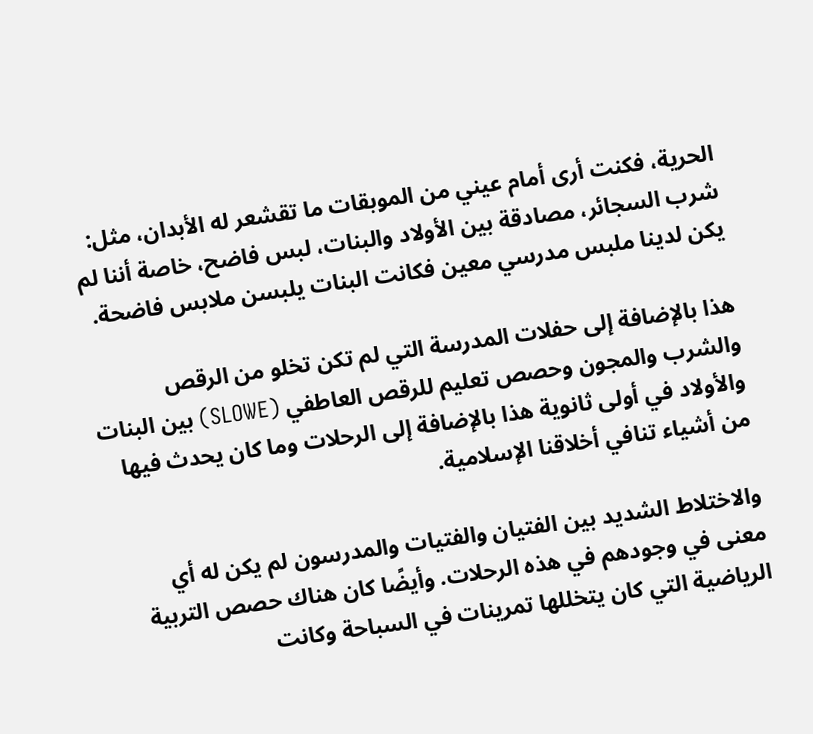الحرية، فكنت أرى أمام عيني من الموبقات ما تقشعر له الأبدان، مثل: شرب السجائر، مصادقة بين الأولاد والبنات، لبس فاضح، خاصة أننا لم يكن لدينا ملبس مدرسي معين فكانت البنات يلبسن ملابس فاضحة.

هذا بالإضافة إلى حفلات المدرسة التي لم تكن تخلو من الرقص والشرب والمجون وحصص تعليم للرقص العاطفي (SLOWE) بين البنات والأولاد في أولى ثانوية هذا بالإضافة إلى الرحلات وما كان يحدث فيها من أشياء تنافي أخلاقنا الإسلامية.

والاختلاط الشديد بين الفتيان والفتيات والمدرسون لم يكن له أي معنى في وجودهم في هذه الرحلات. وأيضًا كان هناك حصص التربية الرياضية التي كان يتخللها تمرينات في السباحة وكانت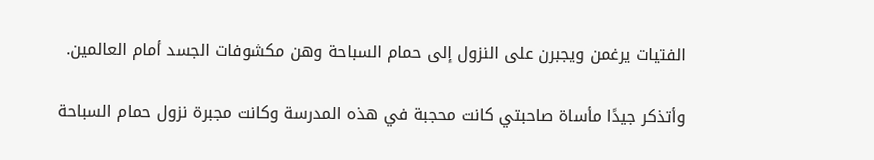الفتيات يرغمن ويجبرن على النزول إلى حمام السباحة وهن مكشوفات الجسد أمام العالمين.

وأتذكر جيدًا مأساة صاحبتي كانت محجبة في هذه المدرسة وكانت مجبرة نزول حمام السباحة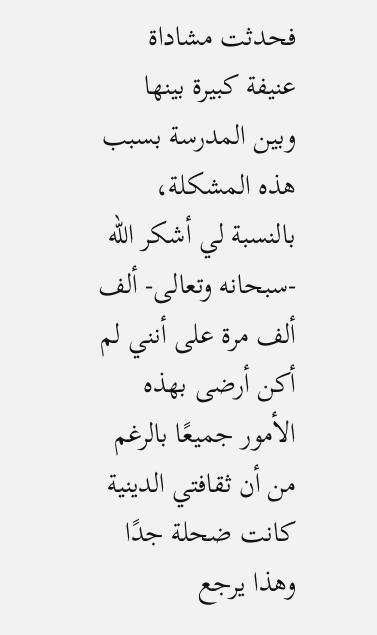فحدثت مشاداة عنيفة كبيرة بينها وبين المدرسة بسبب هذه المشكلة، بالنسبة لي أشكر الله -سبحانه وتعالى- ألف ألف مرة على أنني لم أكن أرضى بهذه الأمور جميعًا بالرغم من أن ثقافتي الدينية كانت ضحلة جدًا وهذا يرجع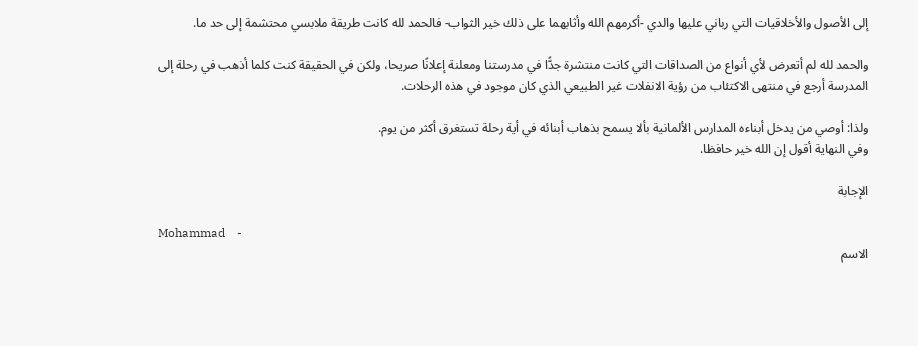إلى الأصول والأخلاقيات التي رباني عليها والدي -أكرمهم الله وأثابهما على ذلك خير الثواب- فالحمد لله كانت طريقة ملابسي محتشمة إلى حد ما.

والحمد لله لم أتعرض لأي أنواع من الصداقات التي كانت منتشرة جدًّا في مدرستنا ومعلنة إعلانًا صريحا، ولكن في الحقيقة كنت كلما أذهب في رحلة إلى المدرسة أرجع في منتهى الاكتئاب من رؤية الانفلات غير الطبيعي الذي كان موجود في هذه الرحلات.

ولذا: أوصي من يدخل أبناءه المدارس الألمانية بألا يسمح بذهاب أبنائه في أية رحلة تستغرق أكثر من يوم.
وفي النهاية أقول إن الله خير حافظا.

الإجابة

Mohammad    -
الاسم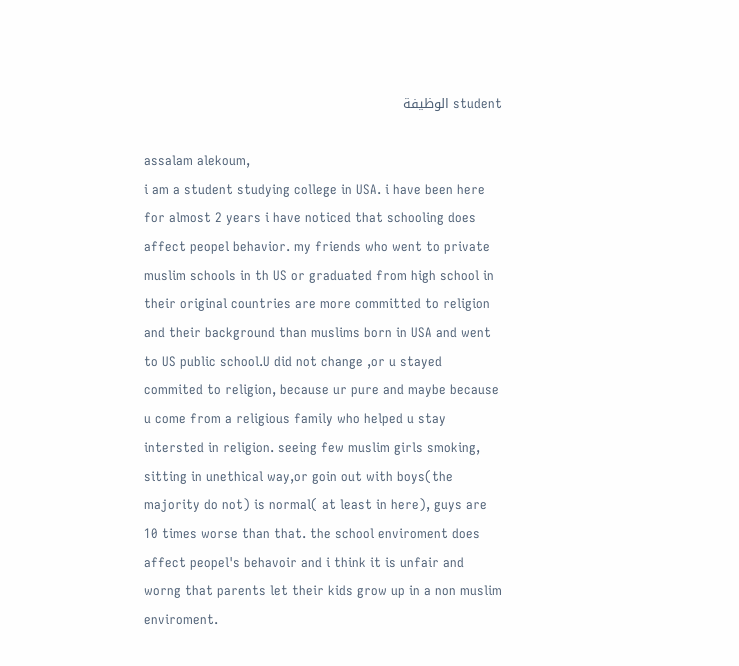student الوظيفة

assalam alekoum,
i am a student studying college in USA. i have been here for almost 2 years i have noticed that schooling does affect peopel behavior. my friends who went to private muslim schools in th US or graduated from high school in their original countries are more committed to religion and their background than muslims born in USA and went to US public school.U did not change ,or u stayed commited to religion, because ur pure and maybe because u come from a religious family who helped u stay intersted in religion. seeing few muslim girls smoking, sitting in unethical way,or goin out with boys(the majority do not) is normal( at least in here), guys are 10 times worse than that. the school enviroment does affect peopel's behavoir and i think it is unfair and worng that parents let their kids grow up in a non muslim enviroment.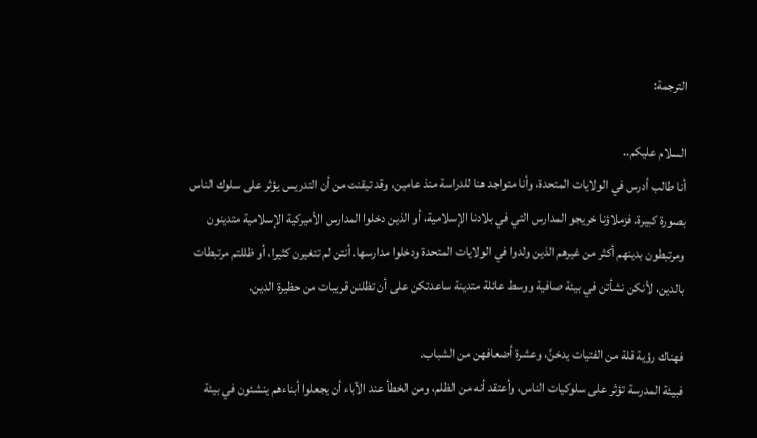الترجمة:

السلام عليكم..
أنا طالب أدرس في الولايات المتحدة، وأنا متواجد هنا للدراسة منذ عامين، وقد تيقنت من أن التدريس يؤثر على سلوك الناس بصورة كبيرة. فزملاؤنا خريجو المدارس التي في بلادنا الإسلامية، أو الذين دخلوا المدارس الأميركية الإسلامية متدينون ومرتبطون بدينهم أكثر من غيرهم الذين ولدوا في الولايات المتحدة ودخلوا مدارسها. أنتن لم تتغيرن كثيرا، أو ظللتم مرتبطات بالدين، لأنكن نشأتن في بيئة صافية ووسط عائلة متدينة ساعدتكن على أن تظلنن قريبات من حظيرة الدين.

فهناك رؤية قلة من الفتيات يدخنَّ، وعشرة أضعافهن من الشباب.
فبيئة المدرسة تؤثر على سلوكيات الناس، وأعتقد أنه من الظلم، ومن الخطأ عند الآباء أن يجعلوا أبناءهم ينشئون في بيئة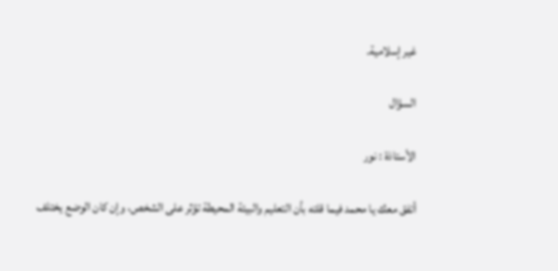غير إسلامية.

السؤال

الأستاذة : نور

أتفق معك يا محمد فيما قلته بأن التعليم والبيئة المحيطة تؤثر على الشخص، وإن كان الوضع يختلف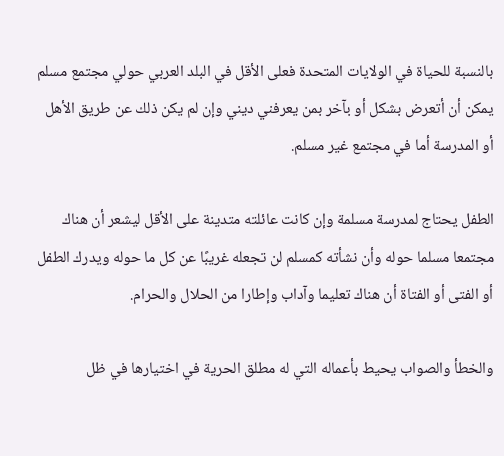بالنسبة للحياة في الولايات المتحدة فعلى الأقل في البلد العربي حولي مجتمع مسلم يمكن أن أتعرض بشكل أو بآخر بمن يعرفني ديني وإن لم يكن ذلك عن طريق الأهل أو المدرسة أما في مجتمع غير مسلم.

الطفل يحتاج لمدرسة مسلمة وإن كانت عائلته متدينة على الأقل ليشعر أن هناك مجتمعا مسلما حوله وأن نشأته كمسلم لن تجعله غريبًا عن كل ما حوله ويدرك الطفل أو الفتى أو الفتاة أن هناك تعليما وآداب وإطارا من الحلال والحرام.

والخطأ والصواب يحيط بأعماله التي له مطلق الحرية في اختيارها في ظل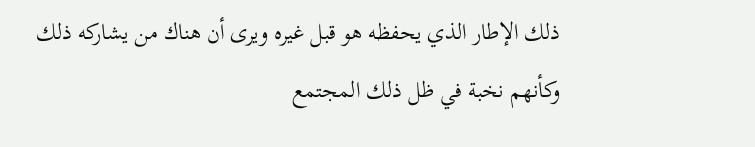ذلك الإطار الذي يحفظه هو قبل غيره ويرى أن هناك من يشاركه ذلك وكأنهم نخبة في ظل ذلك المجتمع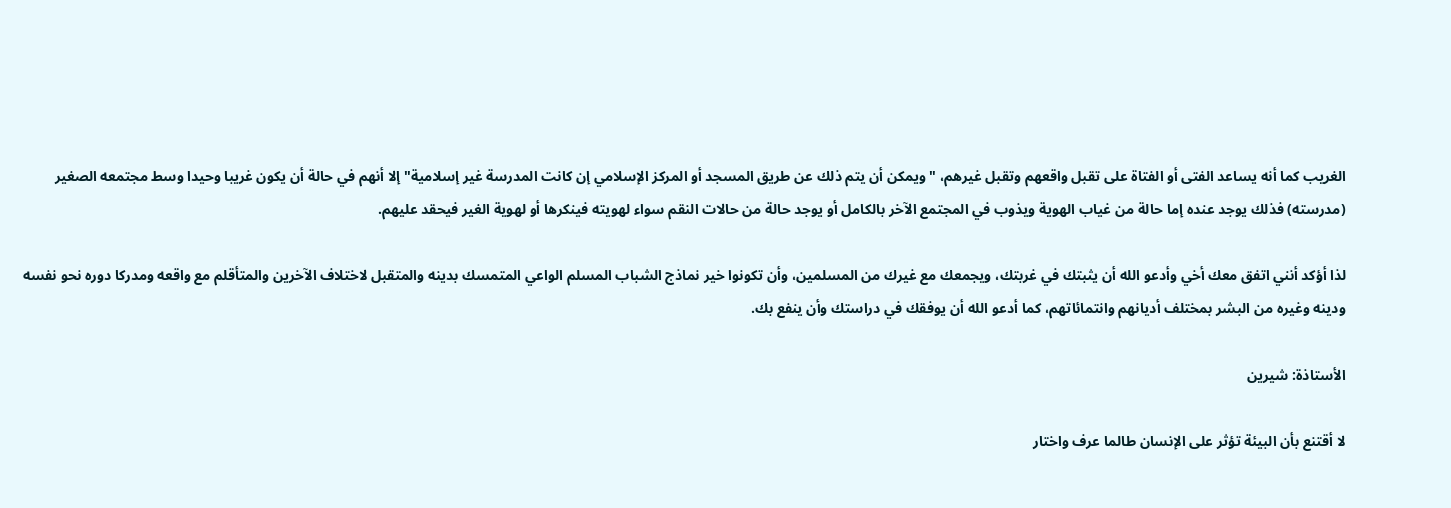الغريب كما أنه يساعد الفتى أو الفتاة على تقبل واقعهم وتقبل غيرهم، "ويمكن أن يتم ذلك عن طريق المسجد أو المركز الإسلامي إن كانت المدرسة غير إسلامية" إلا أنهم في حالة أن يكون غريبا وحيدا وسط مجتمعه الصغير (مدرسته) فذلك يوجد عنده إما حالة من غياب الهوية ويذوب في المجتمع الآخر بالكامل أو يوجد حالة من حالات النقم سواء لهويته فينكرها أو لهوية الغير فيحقد عليهم.

لذا أؤكد أنني اتفق معك أخي وأدعو الله أن يثبتك في غربتك، ويجمعك مع غيرك من المسلمين، وأن تكونوا خير نماذج الشباب المسلم الواعي المتمسك بدينه والمتقبل لاختلاف الآخرين والمتأقلم مع واقعه ومدركا دوره نحو نفسه ودينه وغيره من البشر بمختلف أديانهم وانتمائاتهم، كما أدعو الله أن يوفقك في دراستك وأن ينفع بك.

الأستاذة: شيرين

لا أقتنع بأن البيئة تؤثر على الإنسان طالما عرف واختار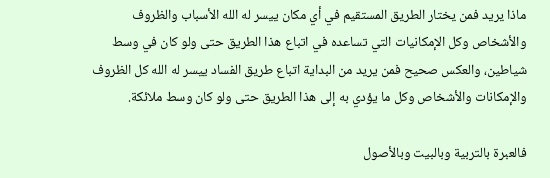ماذا يريد فمن يختار الطريق المستقيم في أي مكان ييسر له الله الأسباب والظروف والأشخاص وكل الإمكانيات التي تساعده في اتباع هذا الطريق حتى ولو كان في وسط شياطين، والعكس صحيح فمن يريد من البداية اتباع طريق الفساد ييسر له الله كل الظروف والإمكانات والأشخاص وكل ما يؤدي به إلى هذا الطريق حتى ولو كان وسط ملائكة.

فالعبرة بالتربية وبالبيت وبالأصول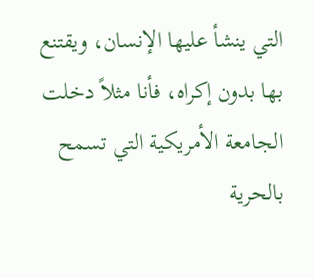التي ينشأ عليها الإنسان، ويقتنع بها بدون إكراه، فأنا مثلاً دخلت الجامعة الأمريكية التي تسمح بالحرية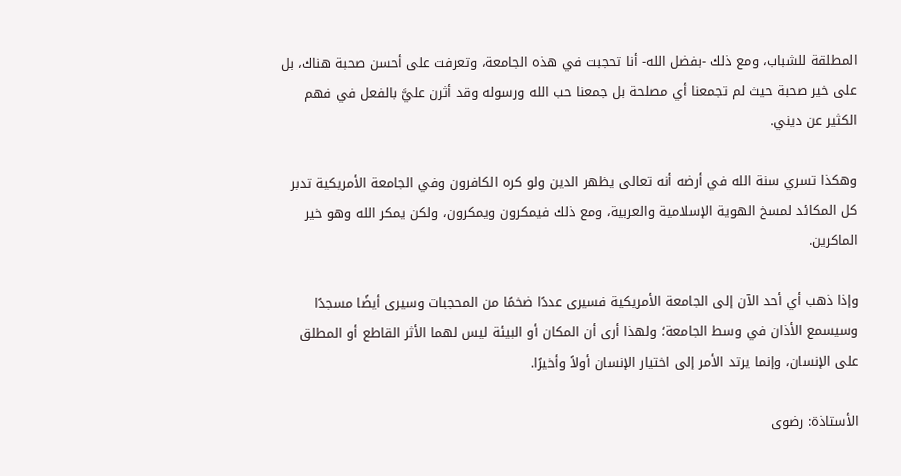المطلقة للشباب، ومع ذلك -بفضل الله- أنا تحجبت في هذه الجامعة، وتعرفت على أحسن صحبة هناك، بل على خير صحبة حيث لم تجمعنا أي مصلحة بل جمعنا حب الله ورسوله وقد أثرن عليَّ بالفعل في فهم الكثير عن ديني.

وهكذا تسري سنة الله في أرضه أنه تعالى يظهر الدين ولو كره الكافرون وفي الجامعة الأمريكية تدبر كل المكائد لمسخ الهوية الإسلامية والعربية، ومع ذلك فيمكرون ويمكرون، ولكن يمكر الله وهو خير الماكرين.

وإذا ذهب أي أحد الآن إلى الجامعة الأمريكية فسيرى عددًا ضخمًا من المحجبات وسيرى أيضًا مسجدًا وسيسمع الأذان في وسط الجامعة؛ ولهذا أرى أن المكان أو البيئة ليس لهما الأثر القاطع أو المطلق على الإنسان، وإنما يرتد الأمر إلى اختيار الإنسان أولاً وأخيرًا.

الأستاذة: رضوى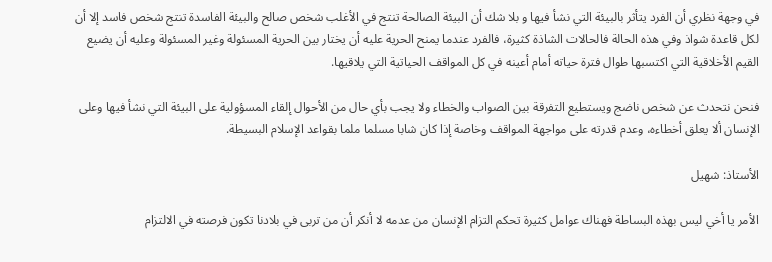في وجهة نظري أن الفرد يتأثر بالبيئة التي نشأ فيها و بلا شك أن البيئة الصالحة تنتج في الأغلب شخص صالح والبيئة الفاسدة تنتج شخص فاسد إلا أن لكل قاعدة شواذ وفي هذه الحالة فالحالات الشاذة كثيرة، فالفرد عندما يمنح الحرية عليه أن يختار بين الحرية المسئولة وغير المسئولة وعليه أن يضيع القيم الأخلاقية التي اكتسبها طوال فترة حياته أمام أعينه في كل المواقف الحياتية التي يلاقيها.

فنحن نتحدث عن شخص ناضج ويستطيع التفرقة بين الصواب والخطاء ولا يجب بأي حال من الأحوال إلقاء المسؤولية على البيئة التي نشأ فيها وعلى الإنسان ألا يعلق أخطاءه، وعدم قدرته على مواجهة المواقف وخاصة إذا كان شابا مسلما ملما بقواعد الإسلام البسيطة.

الأستاذ: شهيل

الأمر يا أخي ليس بهذه البساطة فهناك عوامل كثيرة تحكم التزام الإنسان من عدمه لا أنكر أن من تربى في بلادنا تكون فرصته في الالتزام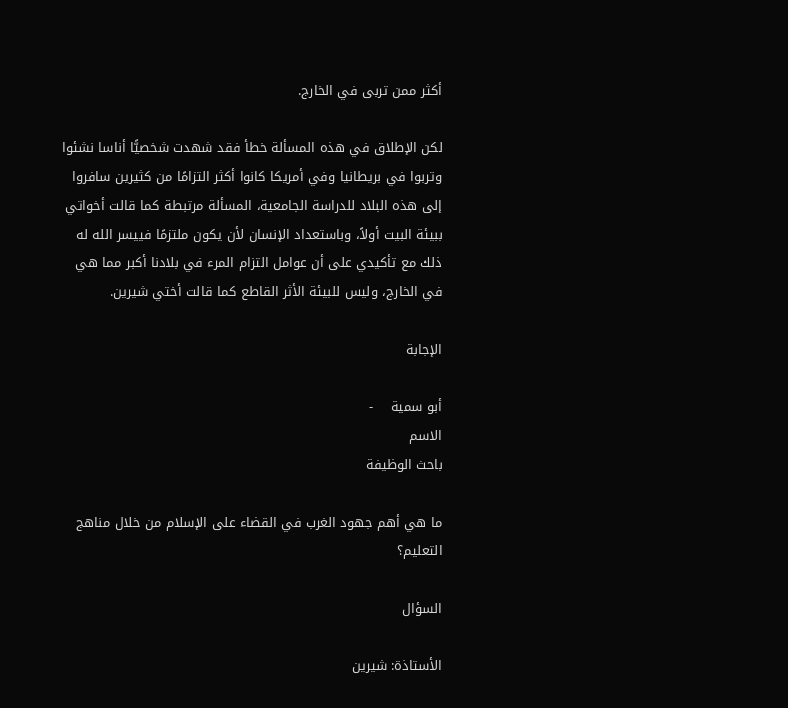أكثر ممن تربى في الخارج.

لكن الإطلاق في هذه المسألة خطأ فقد شهدت شخصيًّا أناسا نشئوا وتربوا في بريطانيا وفي أمريكا كانوا أكثر التزامًا من كثيرين سافروا إلى هذه البلاد للدراسة الجامعية، المسألة مرتبطة كما قالت أخواتي ببيئة البيت أولاً، وباستعداد الإنسان لأن يكون ملتزمًا فييسر الله له ذلك مع تأكيدي على أن عوامل التزام المرء في بلادنا أكبر مما هي في الخارج، وليس للبيئة الأثر القاطع كما قالت أختي شيرين.

الإجابة

أبو سمية    -
الاسم
باحث الوظيفة

ما هي أهم جهود الغرب في القضاء على الإسلام من خلال مناهج التعليم؟

السؤال

الأستاذة: شيرين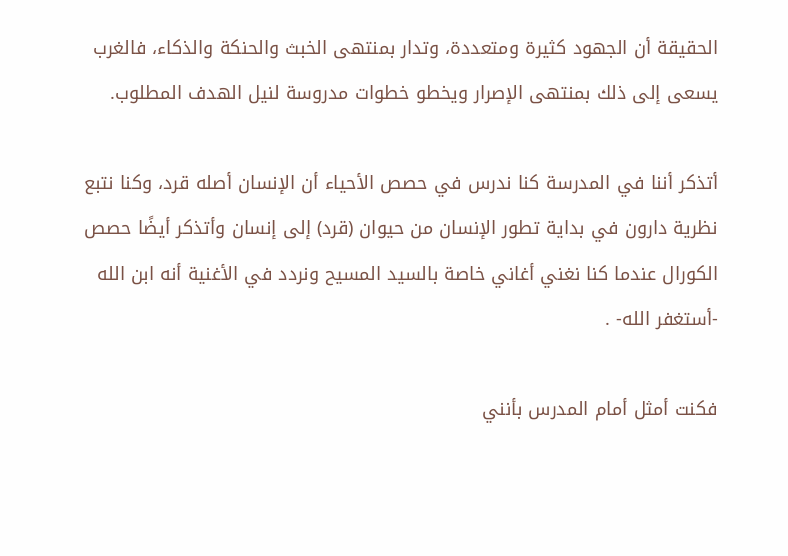الحقيقة أن الجهود كثيرة ومتعددة، وتدار بمنتهى الخبث والحنكة والذكاء، فالغرب يسعى إلى ذلك بمنتهى الإصرار ويخطو خطوات مدروسة لنيل الهدف المطلوب.

أتذكر أننا في المدرسة كنا ندرس في حصص الأحياء أن الإنسان أصله قرد، وكنا نتبع نظرية دارون في بداية تطور الإنسان من حيوان (قرد) إلى إنسان وأتذكر أيضًا حصص الكورال عندما كنا نغني أغاني خاصة بالسيد المسيح ونردد في الأغنية أنه ابن الله -أستغفر الله- .

فكنت أمثل أمام المدرس بأنني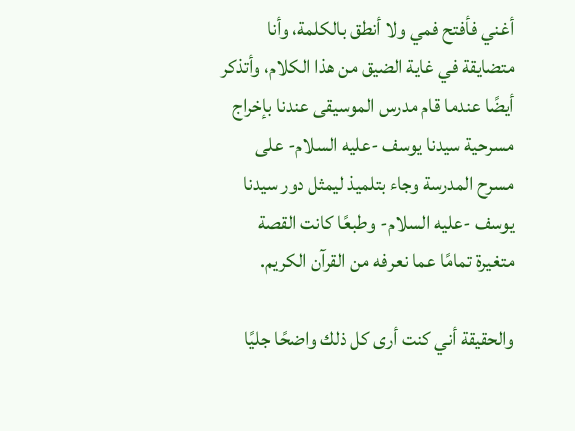أغني فأفتح فمي ولا أنطق بالكلمة، وأنا متضايقة في غاية الضيق من هذا الكلام، وأتذكر أيضًا عندما قام مدرس الموسيقى عندنا بإخراج مسرحية سيدنا يوسف -عليه السلام- على مسرح المدرسة وجاء بتلميذ ليمثل دور سيدنا يوسف -عليه السلام- وطبعًا كانت القصة متغيرة تمامًا عما نعرفه من القرآن الكريم.

والحقيقة أني كنت أرى كل ذلك واضحًا جليًا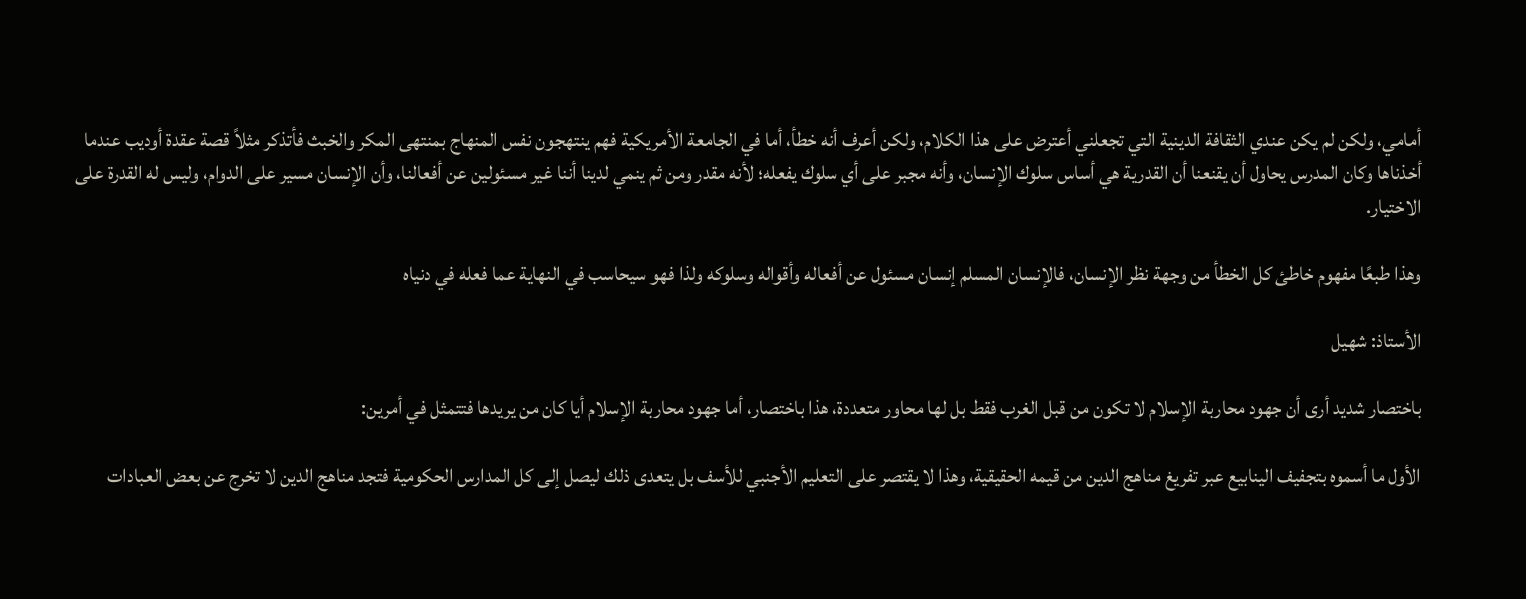أمامي، ولكن لم يكن عندي الثقافة الدينية التي تجعلني أعترض على هذا الكلام، ولكن أعرف أنه خطأ، أما في الجامعة الأمريكية فهم ينتهجون نفس المنهاج بمنتهى المكر والخبث فأتذكر مثلاً قصة عقدة أوديب عندما أخذناها وكان المدرس يحاول أن يقنعنا أن القدرية هي أساس سلوك الإنسان، وأنه مجبر على أي سلوك يفعله؛ لأنه مقدر ومن ثم ينمي لدينا أننا غير مسئولين عن أفعالنا، وأن الإنسان مسير على الدوام، وليس له القدرة على الاختيار.

وهذا طبعًا مفهوم خاطئ كل الخطأ من وجهة نظر الإنسان، فالإنسان المسلم إنسان مسئول عن أفعاله وأقواله وسلوكه ولذا فهو سيحاسب في النهاية عما فعله في دنياه

الأستاذ: شهيل

باختصار شديد أرى أن جهود محاربة الإسلام لا تكون من قبل الغرب فقط بل لها محاور متعددة، هذا باختصار، أما جهود محاربة الإسلام أيا كان من يريدها فتتمثل في أمرين:

الأول ما أسموه بتجفيف الينابيع عبر تفريغ مناهج الدين من قيمه الحقيقية، وهذا لا يقتصر على التعليم الأجنبي للأسف بل يتعدى ذلك ليصل إلى كل المدارس الحكومية فتجد مناهج الدين لا تخرج عن بعض العبادات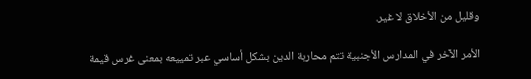وقليل من الأخلاق لا غير.

الأمر الآخر في المدارس الأجنبية تتم محاربة الدين بشكل أساسي عبر تمييعه بمعنى غرس قيمة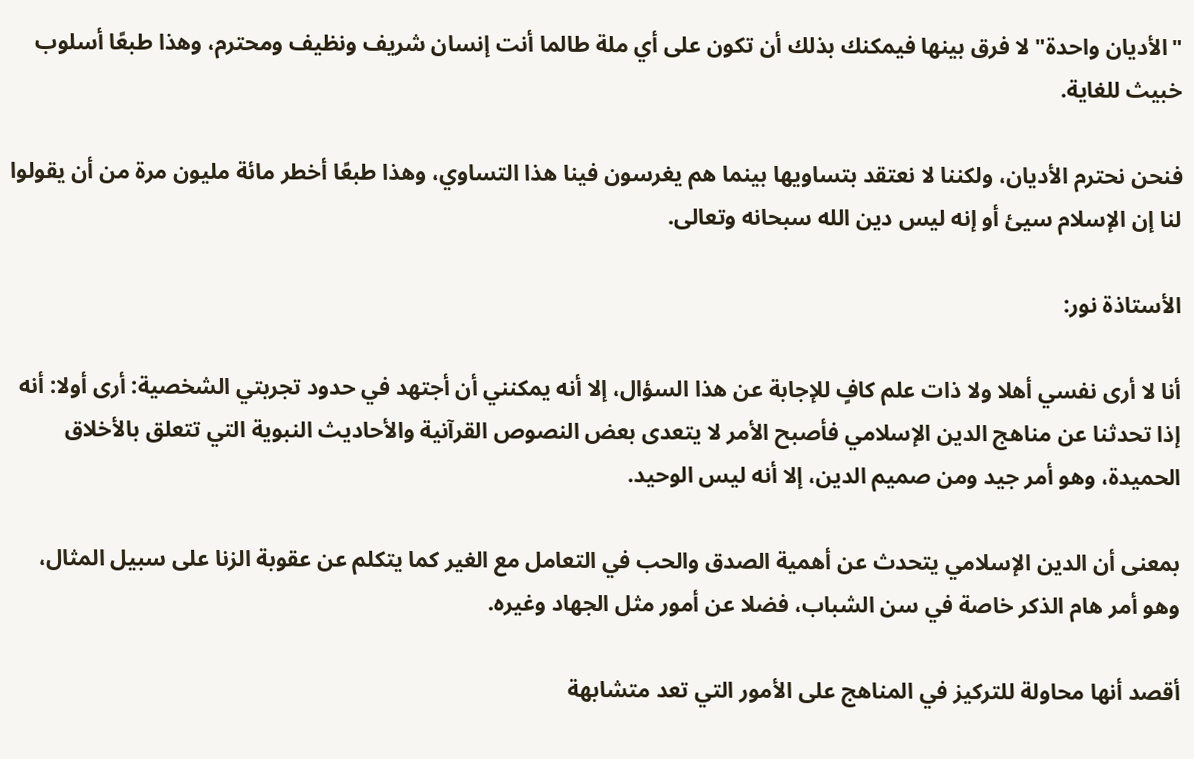"الأديان واحدة" لا فرق بينها فيمكنك بذلك أن تكون على أي ملة طالما أنت إنسان شريف ونظيف ومحترم، وهذا طبعًا أسلوب خبيث للغاية.

فنحن نحترم الأديان، ولكننا لا نعتقد بتساويها بينما هم يغرسون فينا هذا التساوي، وهذا طبعًا أخطر مائة مليون مرة من أن يقولوا لنا إن الإسلام سيئ أو إنه ليس دين الله سبحانه وتعالى.

الأستاذة نور:

أنا لا أرى نفسي أهلا ولا ذات علم كافٍ للإجابة عن هذا السؤال، إلا أنه يمكنني أن أجتهد في حدود تجربتي الشخصية: أرى أولا: أنه إذا تحدثنا عن مناهج الدين الإسلامي فأصبح الأمر لا يتعدى بعض النصوص القرآنية والأحاديث النبوية التي تتعلق بالأخلاق الحميدة، وهو أمر جيد ومن صميم الدين، إلا أنه ليس الوحيد.

بمعنى أن الدين الإسلامي يتحدث عن أهمية الصدق والحب في التعامل مع الغير كما يتكلم عن عقوبة الزنا على سبيل المثال، وهو أمر هام الذكر خاصة في سن الشباب، فضلا عن أمور مثل الجهاد وغيره.

أقصد أنها محاولة للتركيز في المناهج على الأمور التي تعد متشابهة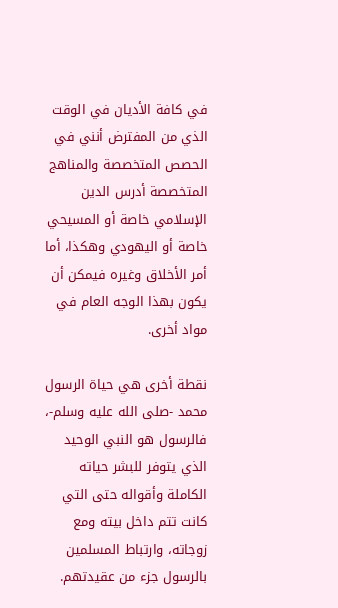في كافة الأديان في الوقت الذي من المفترض أنني في الحصص المتخصصة والمناهج المتخصصة أدرس الدين الإسلامي خاصة أو المسيحي خاصة أو اليهودي وهكذا، أما أمر الأخلاق وغيره فيمكن أن يكون بهذا الوجه العام في مواد أخرى.

نقطة أخرى هي حياة الرسول محمد -صلى الله عليه وسلم-، فالرسول هو النبي الوحيد الذي يتوفر للبشر حياته الكاملة وأقواله حتى التي كانت تتم داخل بيته ومع زوجاته، وارتباط المسلمين بالرسول جزء من عقيدتهم.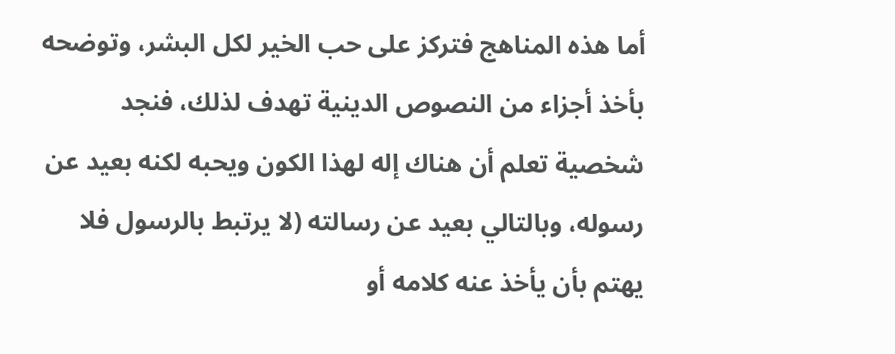أما هذه المناهج فتركز على حب الخير لكل البشر، وتوضحه بأخذ أجزاء من النصوص الدينية تهدف لذلك، فنجد شخصية تعلم أن هناك إله لهذا الكون ويحبه لكنه بعيد عن رسوله، وبالتالي بعيد عن رسالته (لا يرتبط بالرسول فلا يهتم بأن يأخذ عنه كلامه أو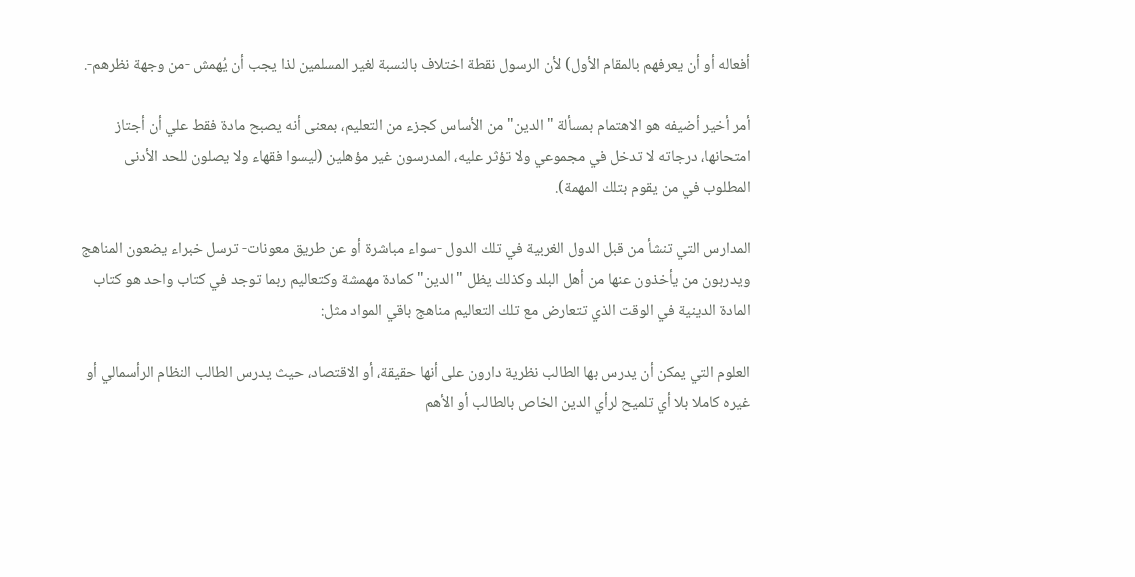أفعاله أو أن يعرفهم بالمقام الأول) لأن الرسول نقطة اختلاف بالنسبة لغير المسلمين لذا يجب أن يُهمش -من وجهة نظرهم-.

أمر أخير أضيفه هو الاهتمام بمسألة "الدين" من الأساس كجزء من التعليم، بمعنى أنه يصبح مادة فقط علي أن أجتاز امتحانها، درجاته لا تدخل في مجموعي ولا تؤثر عليه، المدرسون غير مؤهلين (ليسوا فقهاء ولا يصلون للحد الأدنى المطلوب في من يقوم بتلك المهمة).

المدارس التي تنشأ من قبل الدول الغربية في تلك الدول -سواء مباشرة أو عن طريق معونات- ترسل خبراء يضعون المناهج ويدربون من يأخذون عنها من أهل البلد وكذلك يظل "الدين" كمادة مهمشة وكتعاليم ربما توجد في كتاب واحد هو كتاب المادة الدينية في الوقت الذي تتعارض مع تلك التعاليم مناهج باقي المواد مثل:

العلوم التي يمكن أن يدرس بها الطالب نظرية دارون على أنها حقيقة، أو الاقتصاد، حيث يدرس الطالب النظام الرأسمالي أو غيره كاملا بلا أي تلميح لرأي الدين الخاص بالطالب أو الأهم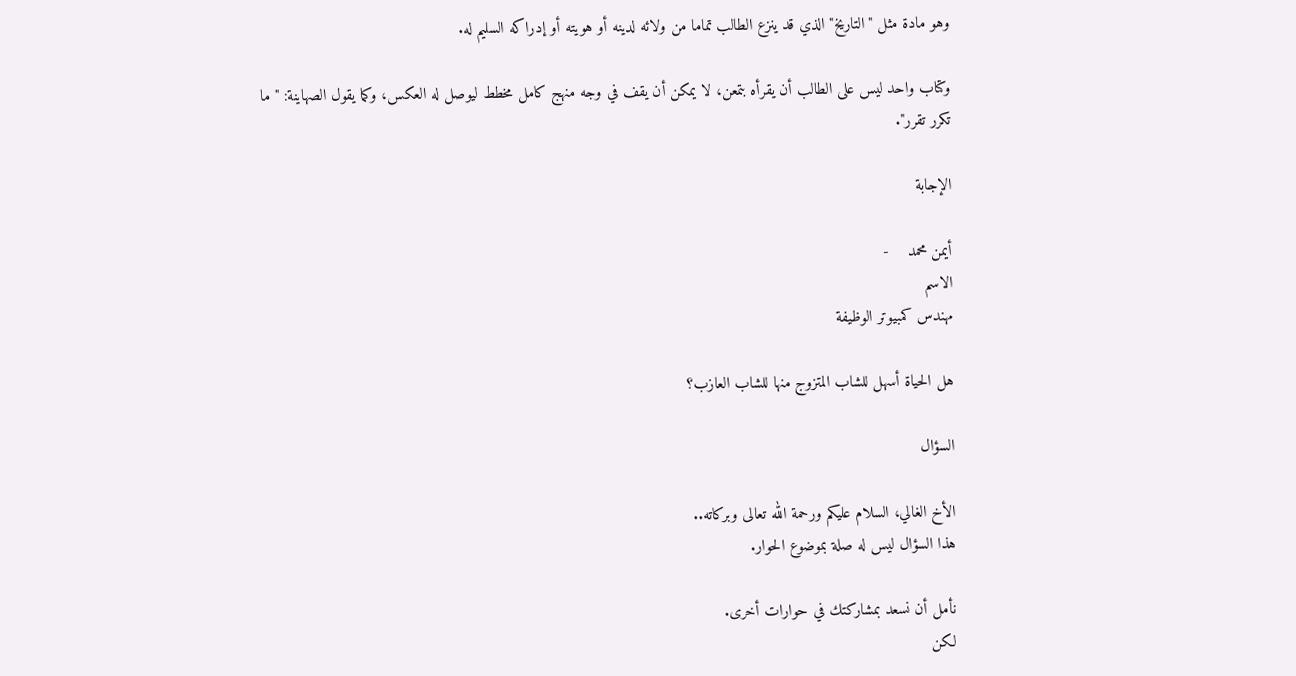وهو مادة مثل "التاريخ" الذي قد ينزع الطالب تماما من ولائه لدينه أو هويته أو إدراكه السليم له.

وكتاب واحد ليس على الطالب أن يقرأه بتمعن، لا يمكن أن يقف في وجه منهج كامل مخطط ليوصل له العكس، وكما يقول الصهاينة: "ما تكرر تقرر".

الإجابة

أيمن محمد    -
الاسم
مهندس كمبيوتر الوظيفة

هل الحياة أسهل للشاب المتزوج منها للشاب العازب؟

السؤال

الأخ الغالي، السلام عليكم ورحمة الله تعالى وبركاته..
هذا السؤال ليس له صلة بموضوع الحوار.

نأمل أن نسعد بمشاركتك في حوارات أخرى.
لكن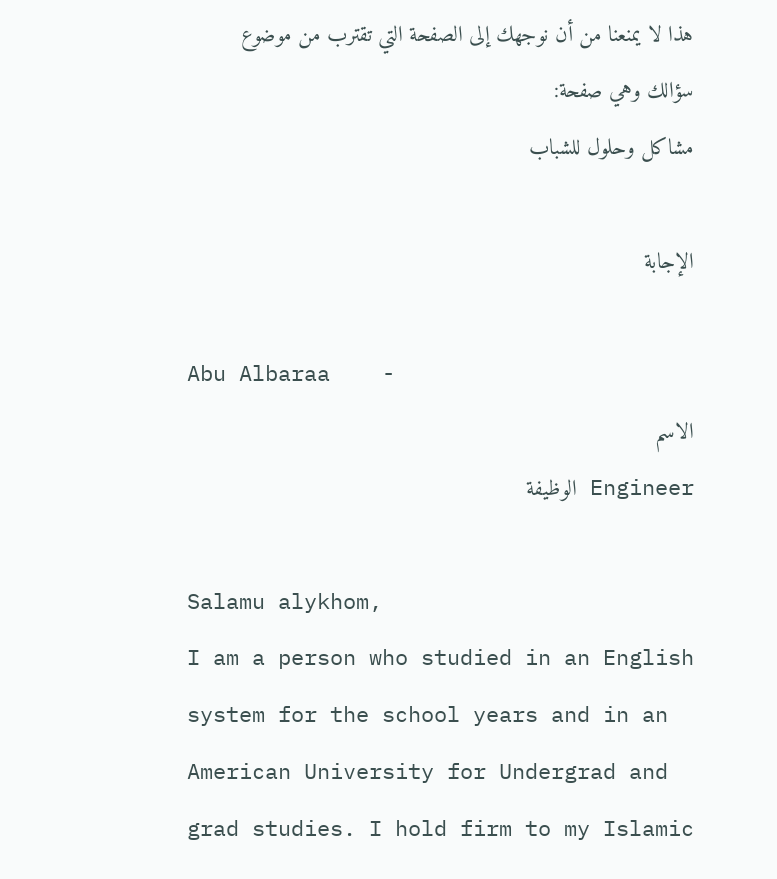هذا لا يمنعنا من أن نوجهك إلى الصفحة التي تقترب من موضوع سؤالك وهي صفحة:
مشاكل وحلول للشباب

الإجابة

Abu Albaraa    -
الاسم
Engineer الوظيفة

Salamu alykhom,
I am a person who studied in an English system for the school years and in an American University for Undergrad and grad studies. I hold firm to my Islamic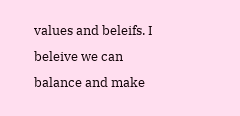values and beleifs. I beleive we can balance and make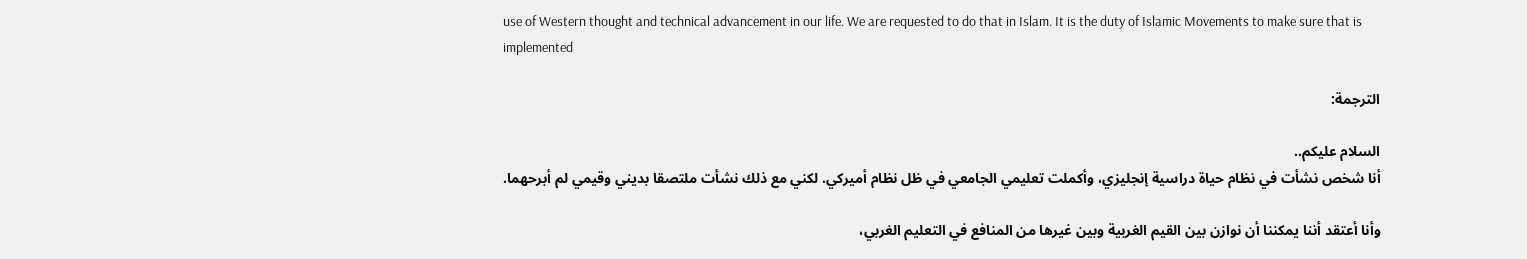use of Western thought and technical advancement in our life. We are requested to do that in Islam. It is the duty of Islamic Movements to make sure that is implemented

الترجمة:

السلام عليكم..
أنا شخص نشأت في نظام حياة دراسية إنجليزي، وأكملت تعليمي الجامعي في ظل نظام أميركي. لكني مع ذلك نشأت ملتصقا بديني وقيمي لم أبرحهما.

وأنا أعتقد أننا يمكننا أن نوازن بين القيم الغربية وبين غيرها من المنافع في التعليم الغربي،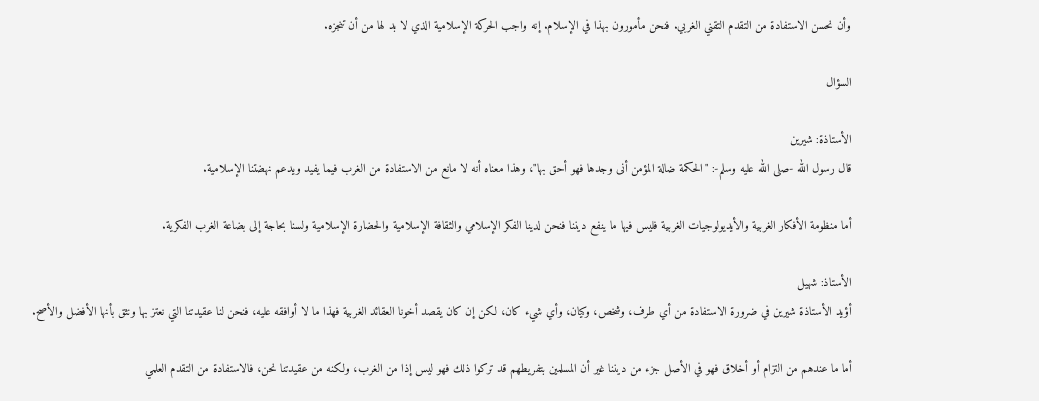وأن نحسن الاستفادة من التقدم التقني الغربي. فنحن مأمورون بهذا في الإسلام. إنه واجب الحركة الإسلامية الذي لا بد لها من أن تنجزه.

السؤال

الأستاذة: شيرين
قال رسول الله -صلى الله عليه وسلم-: "الحكمة ضالة المؤمن أنى وجدها فهو أحق بها"، وهذا معناه أنه لا مانع من الاستفادة من الغرب فيما يفيد ويدعم نهضتنا الإسلامية.

أما منظومة الأفكار الغربية والأيديولوجيات الغربية فليس فيها ما ينفع ديننا فنحن لدينا الفكر الإسلامي والثقافة الإسلامية والحضارة الإسلامية ولسنا بحاجة إلى بضاعة الغرب الفكرية.

الأستاذ: شهيل
أؤيد الأستاذة شيرين في ضرورة الاستفادة من أي طرف، وشخص، وكيان، وأي شيء كان، لكن إن كان يقصد أخونا العقائد الغربية فهذا ما لا أوافقه عليه، فنحن لنا عقيدتنا التي نعتز بها ونثق بأنها الأفضل والأصح.

أما ما عندهم من التزام أو أخلاق فهو في الأصل جزء من ديننا غير أن المسلمين بتفريطهم قد تركوا ذلك فهو ليس إذا من الغرب، ولكنه من عقيدتنا نحن، فالاستفادة من التقدم العلمي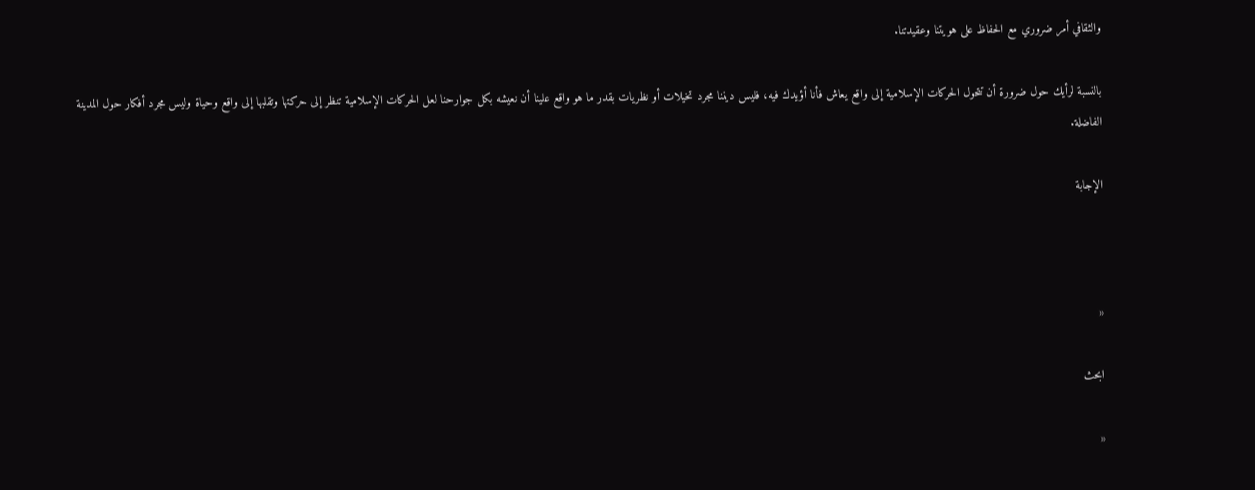والثقافي أمر ضروري مع الحفاظ على هويتنا وعقيدتنا.

بالنسبة لرأيك حول ضرورة أن تتحول الحركات الإسلامية إلى واقع يعاش فأنا أؤيدك فيه، فليس ديننا مجرد تخيلات أو نظريات بقدر ما هو واقع علينا أن نعيشه بكل جوارحنا لعل الحركات الإسلامية تنظر إلى حركتها وتقلبها إلى واقع وحياة وليس مجرد أفكار حول المدينة الفاضلة.

الإجابة



«

ابحث

«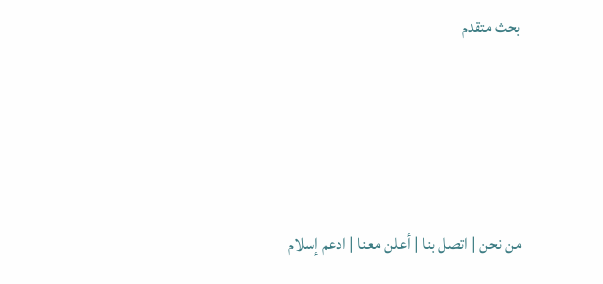بحث متقدم





من نحن | اتصل بنا | أعلن معنا | ادعم إسلام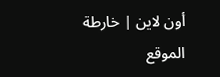أون لاين | خارطة الموقع